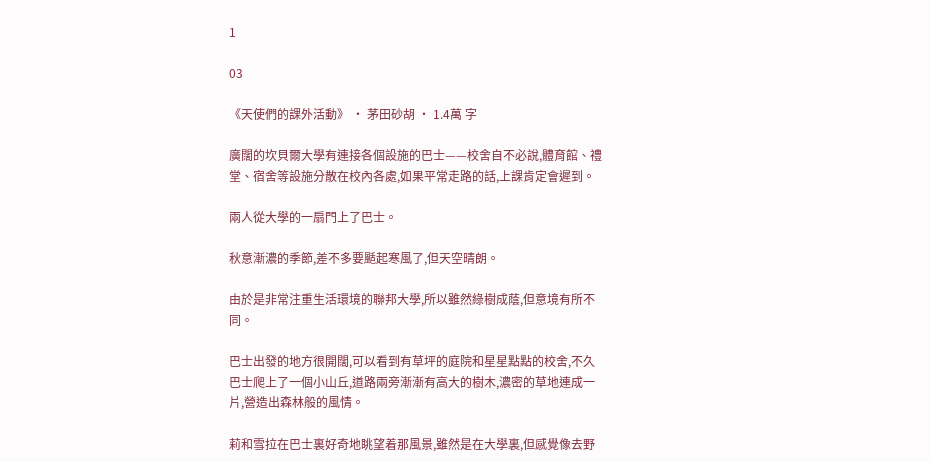1

03

《天使們的課外活動》 · 茅田砂胡 · 1.4萬 字

廣闊的坎貝爾大學有連接各個設施的巴士——校舍自不必說,體育館、禮堂、宿舍等設施分散在校內各處,如果平常走路的話,上課肯定會遲到。

兩人從大學的一扇門上了巴士。

秋意漸濃的季節,差不多要颳起寒風了,但天空晴朗。

由於是非常注重生活環境的聯邦大學,所以雖然綠樹成蔭,但意境有所不同。

巴士出發的地方很開闊,可以看到有草坪的庭院和星星點點的校舍,不久巴士爬上了一個小山丘,道路兩旁漸漸有高大的樹木,濃密的草地連成一片,營造出森林般的風情。

莉和雪拉在巴士裏好奇地眺望着那風景,雖然是在大學裏,但感覺像去野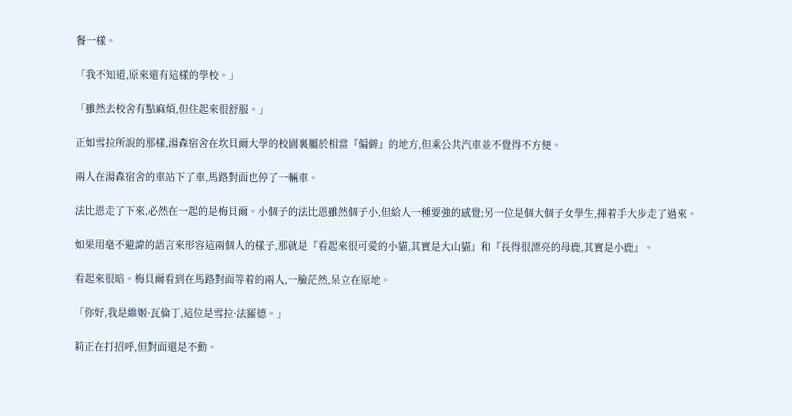餐一樣。

「我不知道,原來還有這樣的學校。」

「雖然去校舍有點麻煩,但住起來很舒服。」

正如雪拉所說的那樣,湯森宿舍在坎貝爾大學的校園裏屬於相當『偏僻』的地方,但乘公共汽車並不覺得不方便。

兩人在湯森宿舍的車站下了車,馬路對面也停了一輛車。

法比恩走了下來,必然在一起的是梅貝爾。小個子的法比恩雖然個子小,但給人一種要強的感覺;另一位是個大個子女學生,揮着手大步走了過來。

如果用毫不避諱的語言來形容這兩個人的樣子,那就是『看起來很可愛的小貓,其實是大山貓』和『長得很漂亮的母鹿,其實是小鹿』。

看起來很暗。梅貝爾看到在馬路對面等着的兩人,一臉茫然,呆立在原地。

「你好,我是維姬·瓦倫丁,這位是雪拉·法羅德。」

莉正在打招呼,但對面還是不動。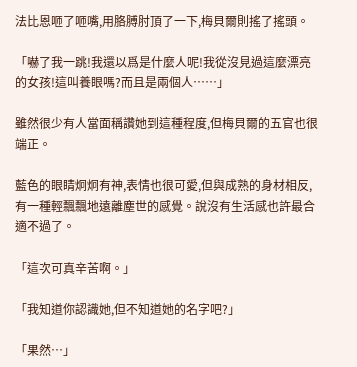法比恩咂了咂嘴,用胳膊肘頂了一下,梅貝爾則搖了搖頭。

「嚇了我一跳!我還以爲是什麼人呢!我從沒見過這麼漂亮的女孩!這叫養眼嗎?而且是兩個人……」

雖然很少有人當面稱讚她到這種程度,但梅貝爾的五官也很端正。

藍色的眼睛炯炯有神,表情也很可愛,但與成熟的身材相反,有一種輕飄飄地遠離塵世的感覺。說沒有生活感也許最合適不過了。

「這次可真辛苦啊。」

「我知道你認識她,但不知道她的名字吧?」

「果然…」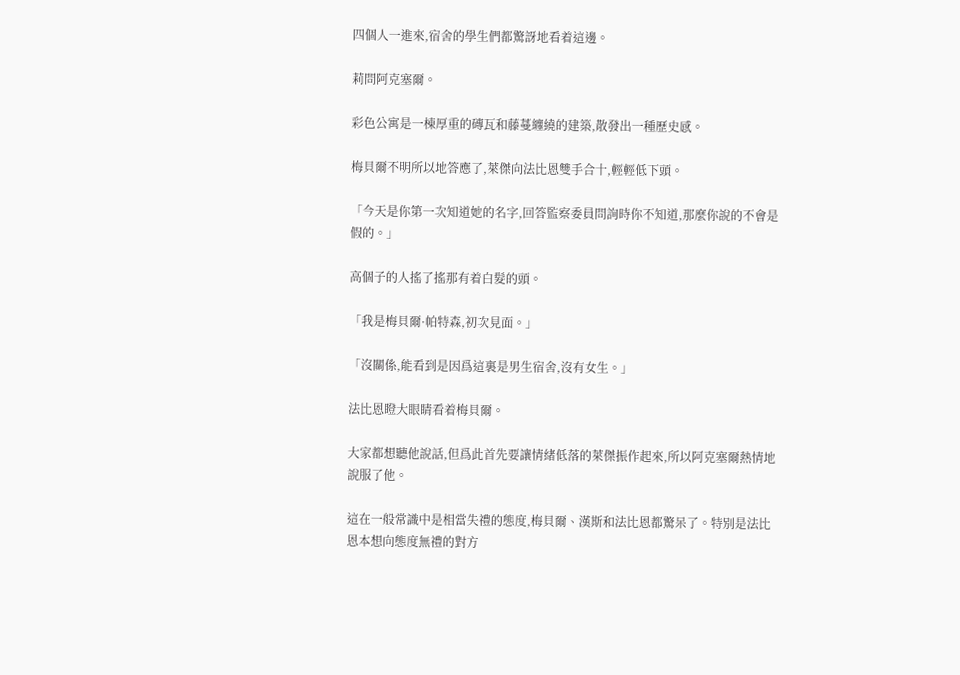四個人一進來,宿舍的學生們都驚訝地看着這邊。

莉問阿克塞爾。

彩色公寓是一棟厚重的磚瓦和藤蔓纏繞的建築,散發出一種歷史感。

梅貝爾不明所以地答應了,萊傑向法比恩雙手合十,輕輕低下頭。

「今天是你第一次知道她的名字,回答監察委員問詢時你不知道,那麼你說的不會是假的。」

高個子的人搖了搖那有着白髮的頭。

「我是梅貝爾·帕特森,初次見面。」

「沒關係,能看到是因爲這裏是男生宿舍,沒有女生。」

法比恩瞪大眼睛看着梅貝爾。

大家都想聽他說話,但爲此首先要讓情緒低落的萊傑振作起來,所以阿克塞爾熱情地說服了他。

這在一般常識中是相當失禮的態度,梅貝爾、漢斯和法比恩都驚呆了。特別是法比恩本想向態度無禮的對方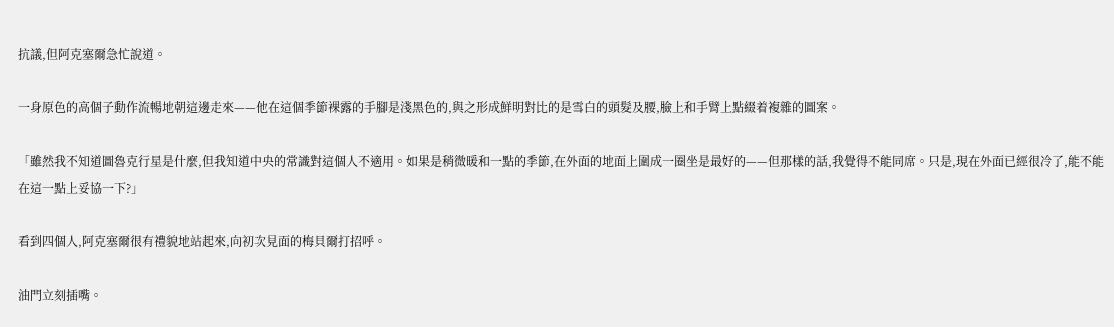抗議,但阿克塞爾急忙說道。

一身原色的高個子動作流暢地朝這邊走來——他在這個季節裸露的手腳是淺黑色的,與之形成鮮明對比的是雪白的頭髮及腰,臉上和手臂上點綴着複雜的圖案。

「雖然我不知道圖魯克行星是什麼,但我知道中央的常識對這個人不適用。如果是稍微暖和一點的季節,在外面的地面上圍成一圈坐是最好的——但那樣的話,我覺得不能同席。只是,現在外面已經很冷了,能不能在這一點上妥協一下?」

看到四個人,阿克塞爾很有禮貌地站起來,向初次見面的梅貝爾打招呼。

油門立刻插嘴。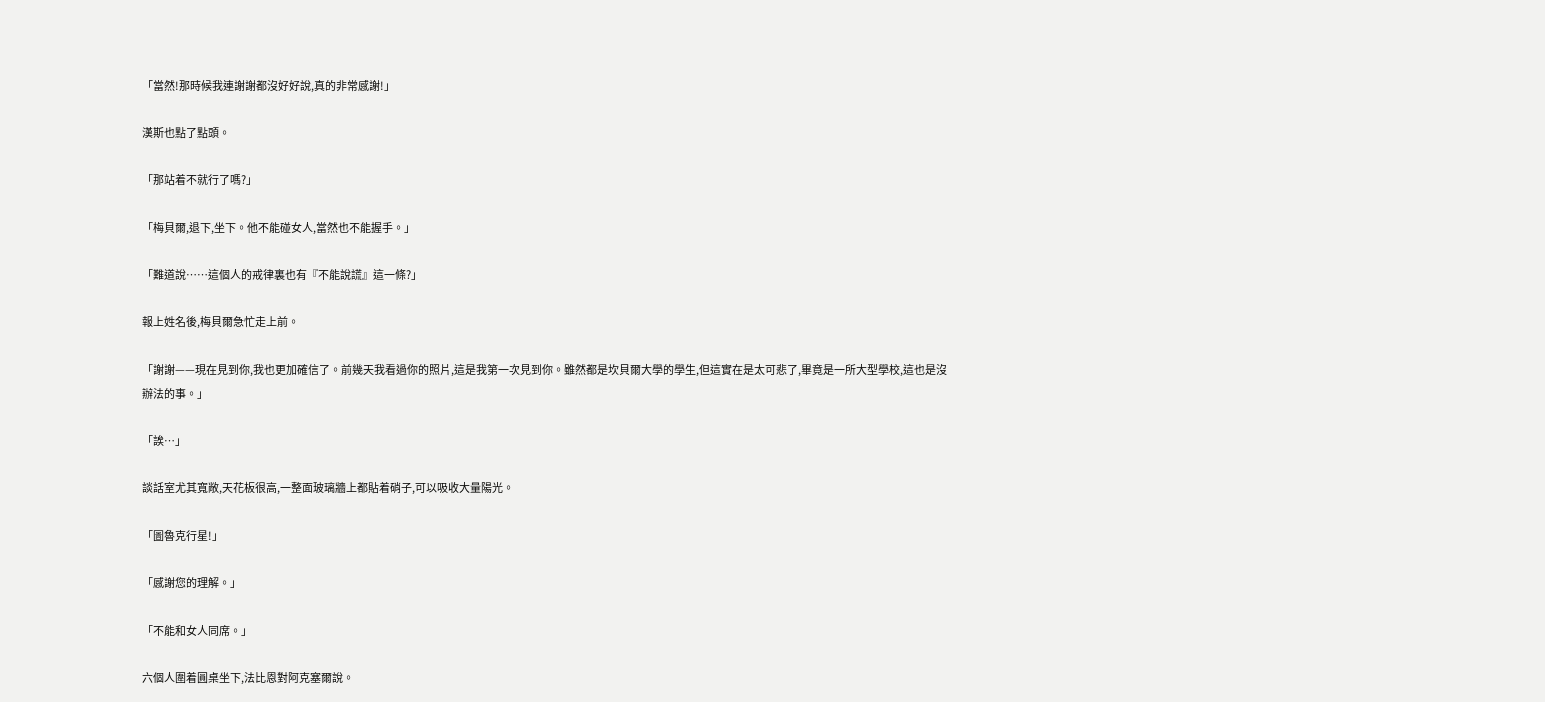「當然!那時候我連謝謝都沒好好說,真的非常感謝!」

漢斯也點了點頭。

「那站着不就行了嗎?」

「梅貝爾,退下,坐下。他不能碰女人,當然也不能握手。」

「難道說……這個人的戒律裏也有『不能說謊』這一條?」

報上姓名後,梅貝爾急忙走上前。

「謝謝——現在見到你,我也更加確信了。前幾天我看過你的照片,這是我第一次見到你。雖然都是坎貝爾大學的學生,但這實在是太可悲了,畢竟是一所大型學校,這也是沒辦法的事。」

「誒…」

談話室尤其寬敞,天花板很高,一整面玻璃牆上都貼着硝子,可以吸收大量陽光。

「圖魯克行星!」

「感謝您的理解。」

「不能和女人同席。」

六個人圍着圓桌坐下,法比恩對阿克塞爾說。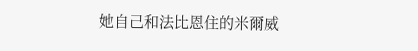她自己和法比恩住的米爾威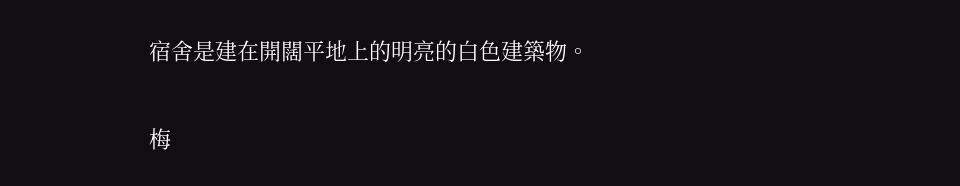宿舍是建在開闊平地上的明亮的白色建築物。

梅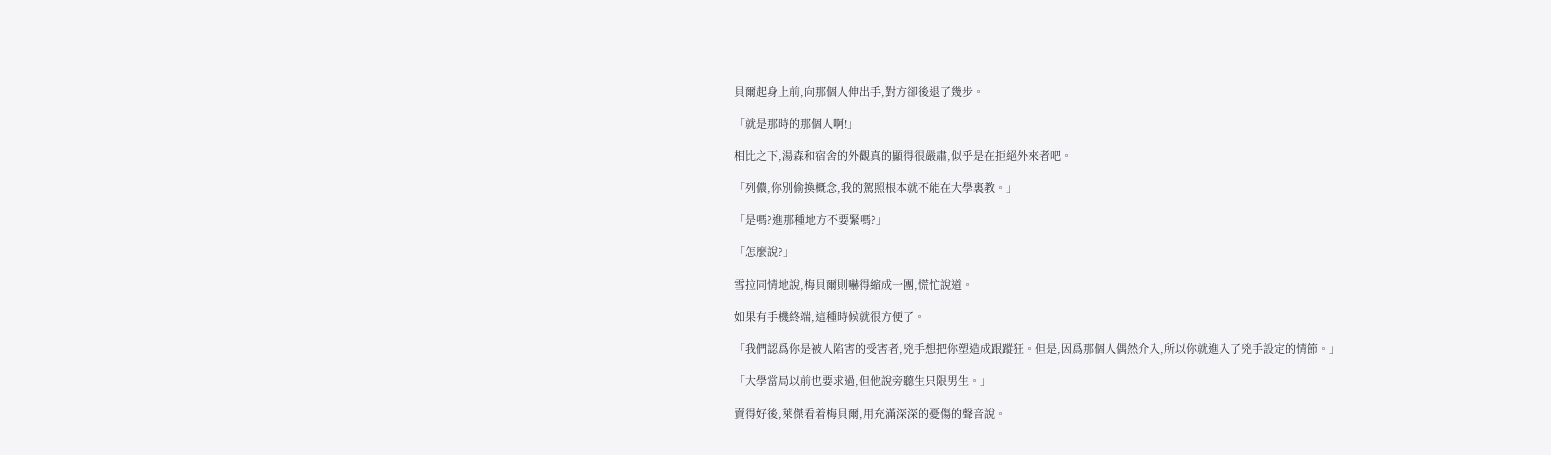貝爾起身上前,向那個人伸出手,對方卻後退了幾步。

「就是那時的那個人啊!」

相比之下,湯森和宿舍的外觀真的顯得很嚴肅,似乎是在拒絕外來者吧。

「列儂,你別偷換概念,我的駕照根本就不能在大學裏教。」

「是嗎?進那種地方不要緊嗎?」

「怎麼說?」

雪拉同情地說,梅貝爾則嚇得縮成一團,慌忙說道。

如果有手機終端,這種時候就很方便了。

「我們認爲你是被人陷害的受害者,兇手想把你塑造成跟蹤狂。但是,因爲那個人偶然介入,所以你就進入了兇手設定的情節。」

「大學當局以前也要求過,但他說旁聽生只限男生。」

賣得好後,萊傑看着梅貝爾,用充滿深深的憂傷的聲音說。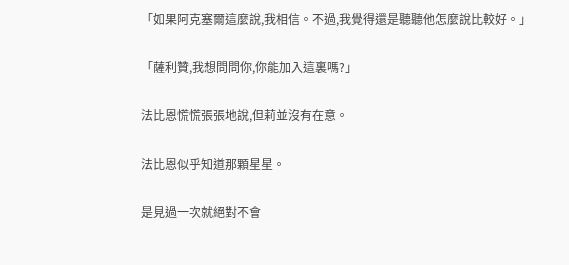「如果阿克塞爾這麼說,我相信。不過,我覺得還是聽聽他怎麼說比較好。」

「薩利贊,我想問問你,你能加入這裏嗎?」

法比恩慌慌張張地說,但莉並沒有在意。

法比恩似乎知道那顆星星。

是見過一次就絕對不會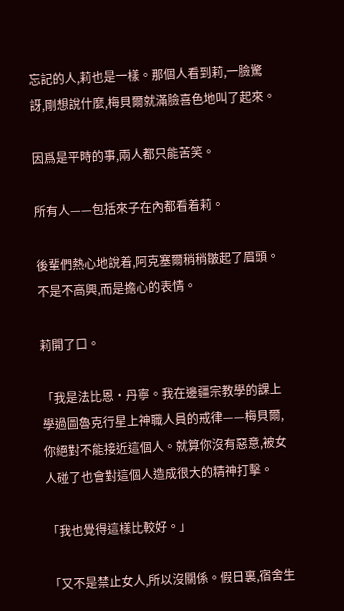忘記的人,莉也是一樣。那個人看到莉,一臉驚訝,剛想說什麼,梅貝爾就滿臉喜色地叫了起來。

因爲是平時的事,兩人都只能苦笑。

所有人——包括來子在內都看着莉。

後輩們熱心地說着,阿克塞爾稍稍皺起了眉頭。不是不高興,而是擔心的表情。

莉開了口。

「我是法比恩·丹寧。我在邊疆宗教學的課上學過圖魯克行星上神職人員的戒律——梅貝爾,你絕對不能接近這個人。就算你沒有惡意,被女人碰了也會對這個人造成很大的精神打擊。

「我也覺得這樣比較好。」

「又不是禁止女人,所以沒關係。假日裏,宿舍生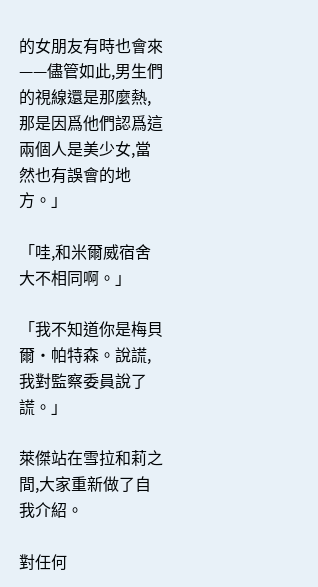的女朋友有時也會來——儘管如此,男生們的視線還是那麼熱,那是因爲他們認爲這兩個人是美少女,當然也有誤會的地方。」

「哇,和米爾威宿舍大不相同啊。」

「我不知道你是梅貝爾·帕特森。說謊,我對監察委員說了謊。」

萊傑站在雪拉和莉之間,大家重新做了自我介紹。

對任何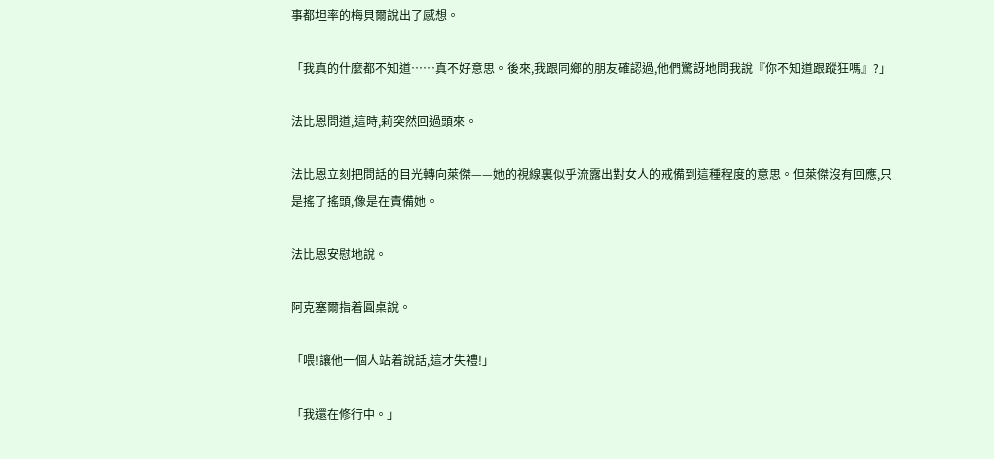事都坦率的梅貝爾說出了感想。

「我真的什麼都不知道……真不好意思。後來,我跟同鄉的朋友確認過,他們驚訝地問我說『你不知道跟蹤狂嗎』?」

法比恩問道,這時,莉突然回過頭來。

法比恩立刻把問話的目光轉向萊傑——她的視線裏似乎流露出對女人的戒備到這種程度的意思。但萊傑沒有回應,只是搖了搖頭,像是在責備她。

法比恩安慰地說。

阿克塞爾指着圓桌說。

「喂!讓他一個人站着說話,這才失禮!」

「我還在修行中。」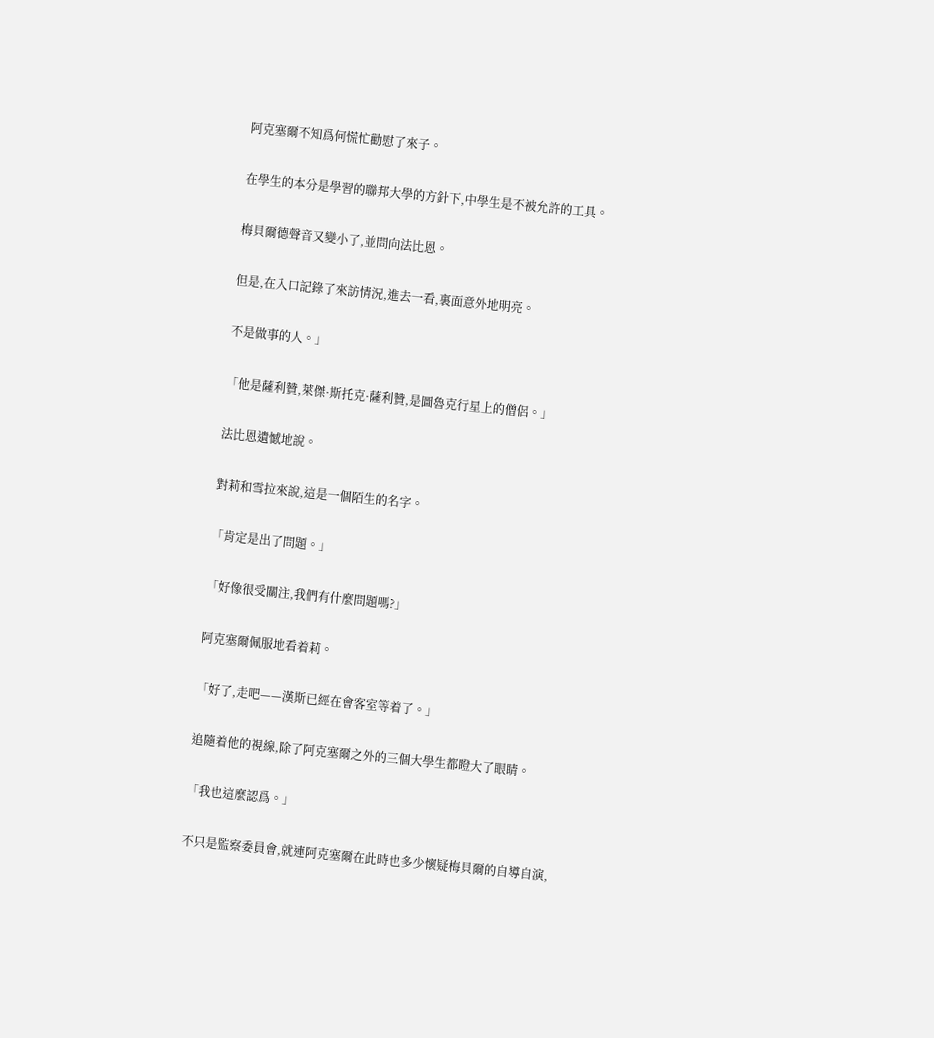阿克塞爾不知爲何慌忙勸慰了來子。

在學生的本分是學習的聯邦大學的方針下,中學生是不被允許的工具。

梅貝爾德聲音又變小了,並問向法比恩。

但是,在入口記錄了來訪情況,進去一看,裏面意外地明亮。

不是做事的人。」

「他是薩利贊,萊傑·斯托克·薩利贊,是圖魯克行星上的僧侶。」

法比恩遺憾地說。

對莉和雪拉來說,這是一個陌生的名字。

「肯定是出了問題。」

「好像很受關注,我們有什麼問題嗎?」

阿克塞爾佩服地看着莉。

「好了,走吧——漢斯已經在會客室等着了。」

追隨着他的視線,除了阿克塞爾之外的三個大學生都瞪大了眼睛。

「我也這麼認爲。」

不只是監察委員會,就連阿克塞爾在此時也多少懷疑梅貝爾的自導自演,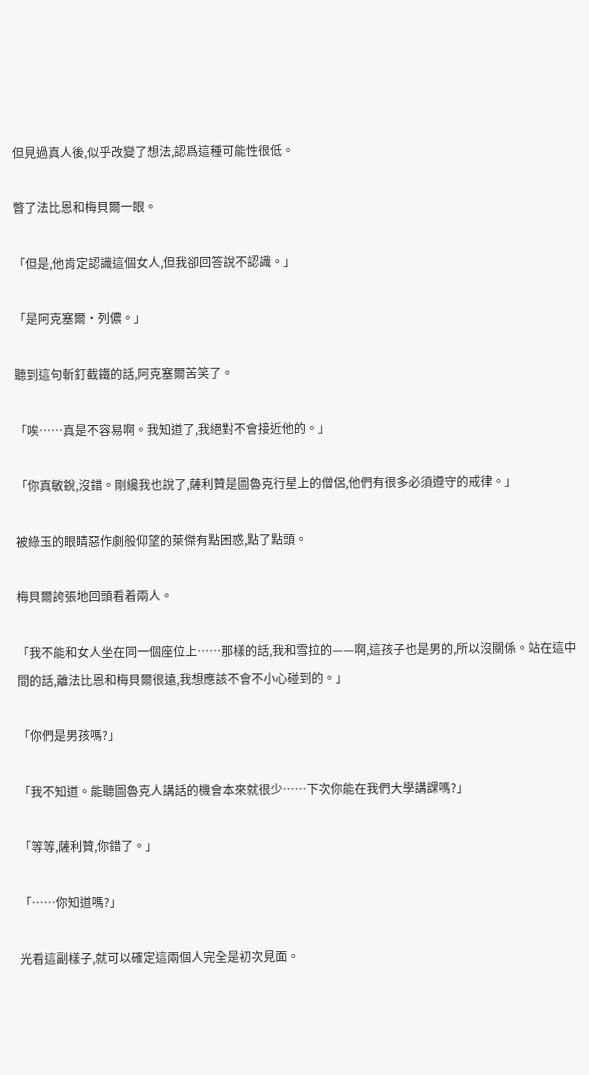但見過真人後,似乎改變了想法,認爲這種可能性很低。

瞥了法比恩和梅貝爾一眼。

「但是,他肯定認識這個女人,但我卻回答說不認識。」

「是阿克塞爾·列儂。」

聽到這句斬釘截鐵的話,阿克塞爾苦笑了。

「唉……真是不容易啊。我知道了,我絕對不會接近他的。」

「你真敏銳,沒錯。剛纔我也說了,薩利贊是圖魯克行星上的僧侶,他們有很多必須遵守的戒律。」

被綠玉的眼睛惡作劇般仰望的萊傑有點困惑,點了點頭。

梅貝爾誇張地回頭看着兩人。

「我不能和女人坐在同一個座位上……那樣的話,我和雪拉的——啊,這孩子也是男的,所以沒關係。站在這中間的話,離法比恩和梅貝爾很遠,我想應該不會不小心碰到的。」

「你們是男孩嗎?」

「我不知道。能聽圖魯克人講話的機會本來就很少……下次你能在我們大學講課嗎?」

「等等,薩利贊,你錯了。」

「……你知道嗎?」

光看這副樣子,就可以確定這兩個人完全是初次見面。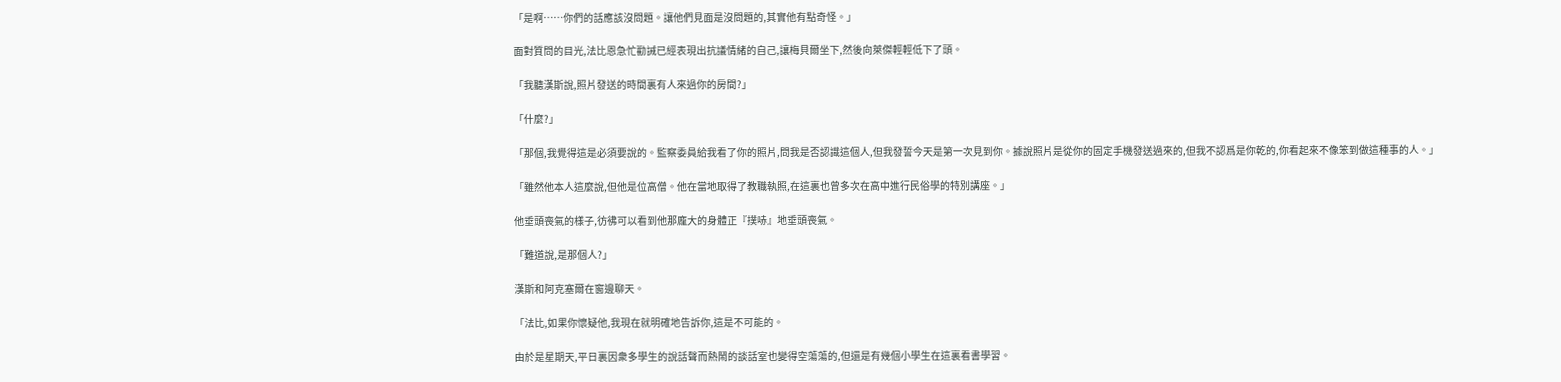「是啊……你們的話應該沒問題。讓他們見面是沒問題的,其實他有點奇怪。」

面對質問的目光,法比恩急忙勸誡已經表現出抗議情緒的自己,讓梅貝爾坐下,然後向萊傑輕輕低下了頭。

「我聽漢斯說,照片發送的時間裏有人來過你的房間?」

「什麼?」

「那個,我覺得這是必須要說的。監察委員給我看了你的照片,問我是否認識這個人,但我發誓今天是第一次見到你。據說照片是從你的固定手機發送過來的,但我不認爲是你乾的,你看起來不像笨到做這種事的人。」

「雖然他本人這麼說,但他是位高僧。他在當地取得了教職執照,在這裏也曾多次在高中進行民俗學的特別講座。」

他垂頭喪氣的樣子,彷彿可以看到他那龐大的身體正『撲哧』地垂頭喪氣。

「難道說,是那個人?」

漢斯和阿克塞爾在窗邊聊天。

「法比,如果你懷疑他,我現在就明確地告訴你,這是不可能的。

由於是星期天,平日裏因衆多學生的說話聲而熱鬧的談話室也變得空蕩蕩的,但還是有幾個小學生在這裏看書學習。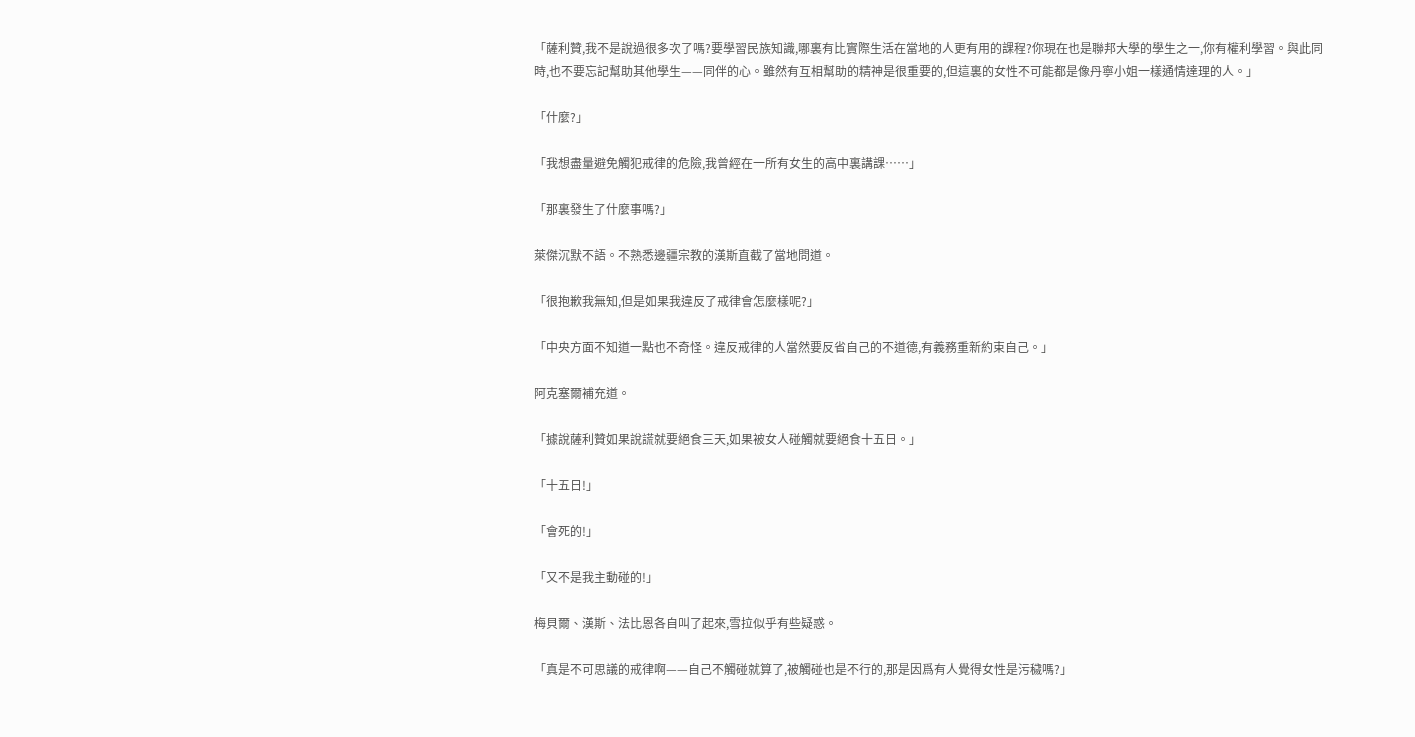「薩利贊,我不是說過很多次了嗎?要學習民族知識,哪裏有比實際生活在當地的人更有用的課程?你現在也是聯邦大學的學生之一,你有權利學習。與此同時,也不要忘記幫助其他學生——同伴的心。雖然有互相幫助的精神是很重要的,但這裏的女性不可能都是像丹寧小姐一樣通情達理的人。」

「什麼?」

「我想盡量避免觸犯戒律的危險,我曾經在一所有女生的高中裏講課……」

「那裏發生了什麼事嗎?」

萊傑沉默不語。不熟悉邊疆宗教的漢斯直截了當地問道。

「很抱歉我無知,但是如果我違反了戒律會怎麼樣呢?」

「中央方面不知道一點也不奇怪。違反戒律的人當然要反省自己的不道德,有義務重新約束自己。」

阿克塞爾補充道。

「據說薩利贊如果說謊就要絕食三天,如果被女人碰觸就要絕食十五日。」

「十五日!」

「會死的!」

「又不是我主動碰的!」

梅貝爾、漢斯、法比恩各自叫了起來,雪拉似乎有些疑惑。

「真是不可思議的戒律啊——自己不觸碰就算了,被觸碰也是不行的,那是因爲有人覺得女性是污穢嗎?」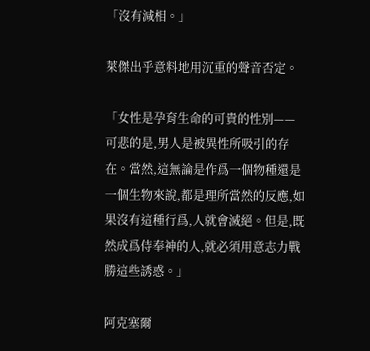「沒有減相。」

萊傑出乎意料地用沉重的聲音否定。

「女性是孕育生命的可貴的性別——可悲的是,男人是被異性所吸引的存在。當然,這無論是作爲一個物種還是一個生物來說,都是理所當然的反應,如果沒有這種行爲,人就會滅絕。但是,既然成爲侍奉神的人,就必須用意志力戰勝這些誘惑。」

阿克塞爾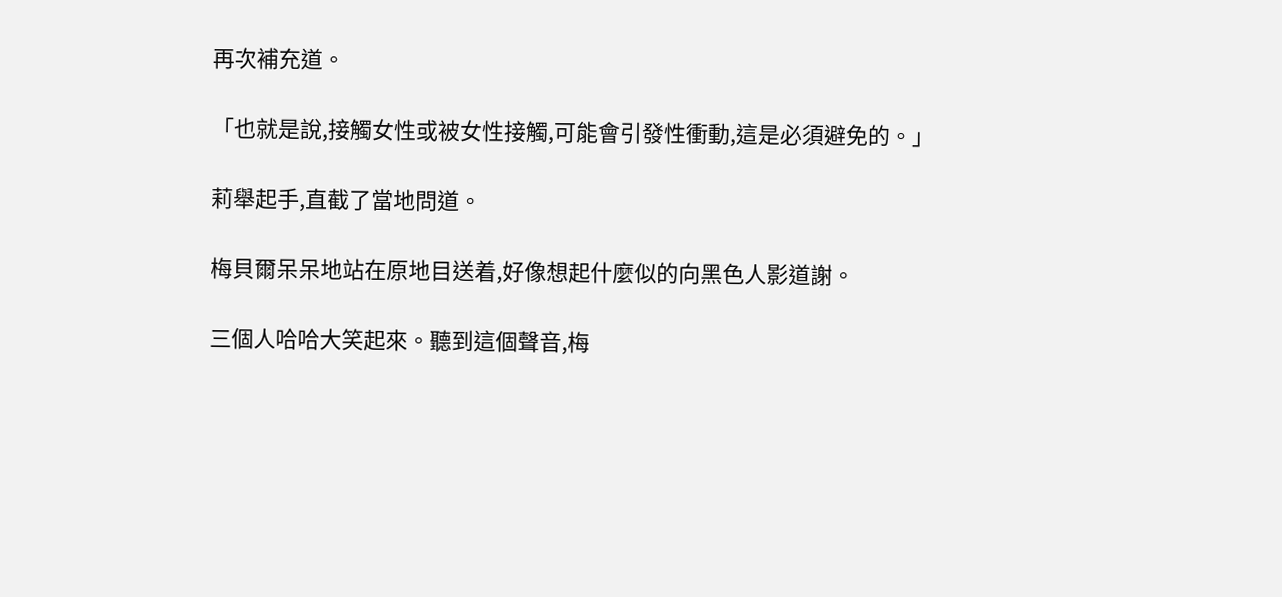再次補充道。

「也就是說,接觸女性或被女性接觸,可能會引發性衝動,這是必須避免的。」

莉舉起手,直截了當地問道。

梅貝爾呆呆地站在原地目送着,好像想起什麼似的向黑色人影道謝。

三個人哈哈大笑起來。聽到這個聲音,梅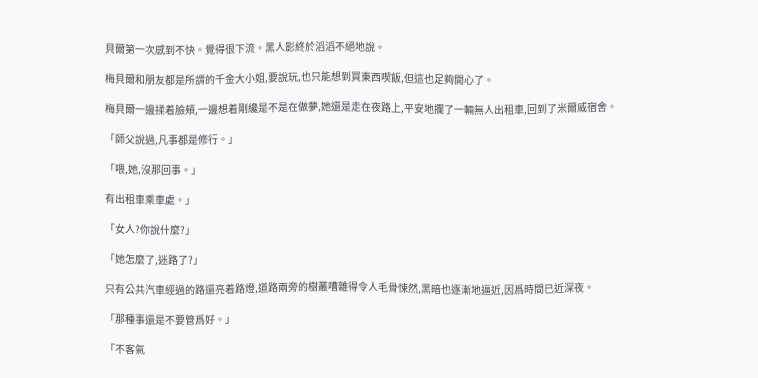貝爾第一次感到不快。覺得很下流。黑人影終於滔滔不絕地說。

梅貝爾和朋友都是所謂的千金大小姐,要說玩,也只能想到買東西喫飯,但這也足夠開心了。

梅貝爾一邊揉着臉頰,一邊想着剛纔是不是在做夢,她還是走在夜路上,平安地攔了一輛無人出租車,回到了米爾威宿舍。

「師父說過,凡事都是修行。」

「喂,她,沒那回事。」

有出租車乘車處。」

「女人?你說什麼?」

「她怎麼了,迷路了?」

只有公共汽車經過的路還亮着路燈,道路兩旁的樹叢嘈雜得令人毛骨悚然,黑暗也逐漸地逼近,因爲時間已近深夜。

「那種事還是不要管爲好。」

「不客氣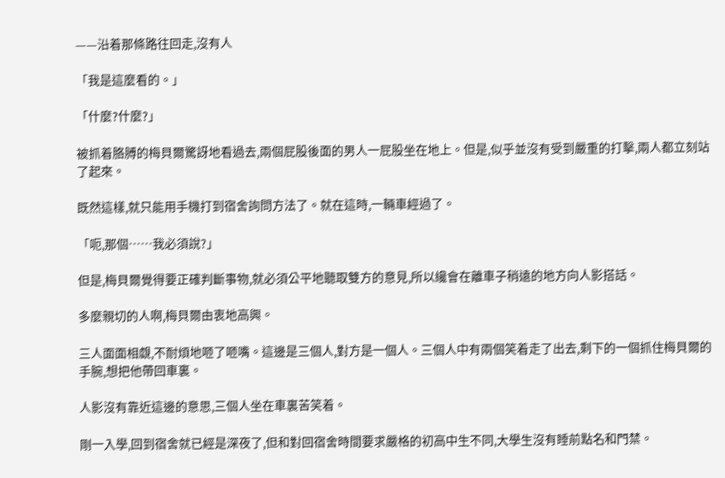——沿着那條路往回走,沒有人

「我是這麼看的。」

「什麼?什麼?」

被抓着胳膊的梅貝爾驚訝地看過去,兩個屁股後面的男人一屁股坐在地上。但是,似乎並沒有受到嚴重的打擊,兩人都立刻站了起來。

既然這樣,就只能用手機打到宿舍詢問方法了。就在這時,一輛車經過了。

「呃,那個……我必須說?」

但是,梅貝爾覺得要正確判斷事物,就必須公平地聽取雙方的意見,所以纔會在離車子稍遠的地方向人影搭話。

多麼親切的人啊,梅貝爾由衷地高興。

三人面面相覷,不耐煩地咂了咂嘴。這邊是三個人,對方是一個人。三個人中有兩個笑着走了出去,剩下的一個抓住梅貝爾的手腕,想把他帶回車裏。

人影沒有靠近這邊的意思,三個人坐在車裏苦笑着。

剛一入學,回到宿舍就已經是深夜了,但和對回宿舍時間要求嚴格的初高中生不同,大學生沒有睡前點名和門禁。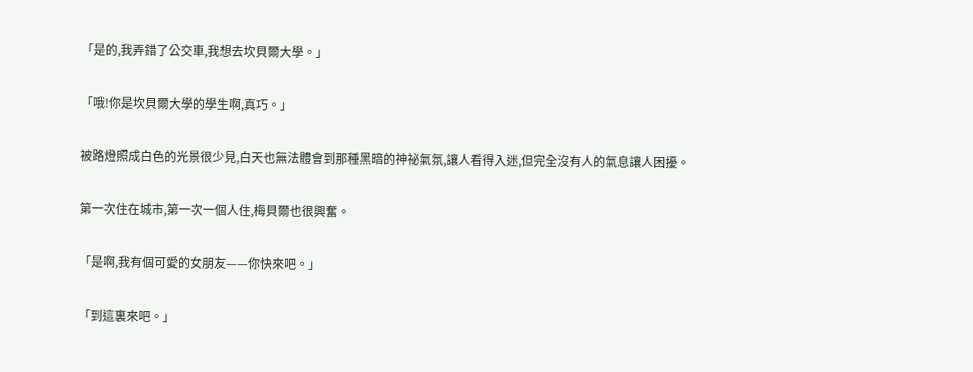「是的,我弄錯了公交車,我想去坎貝爾大學。」

「哦!你是坎貝爾大學的學生啊,真巧。」

被路燈照成白色的光景很少見,白天也無法體會到那種黑暗的神祕氣氛,讓人看得入迷,但完全沒有人的氣息讓人困擾。

第一次住在城市,第一次一個人住,梅貝爾也很興奮。

「是啊,我有個可愛的女朋友——你快來吧。」

「到這裏來吧。」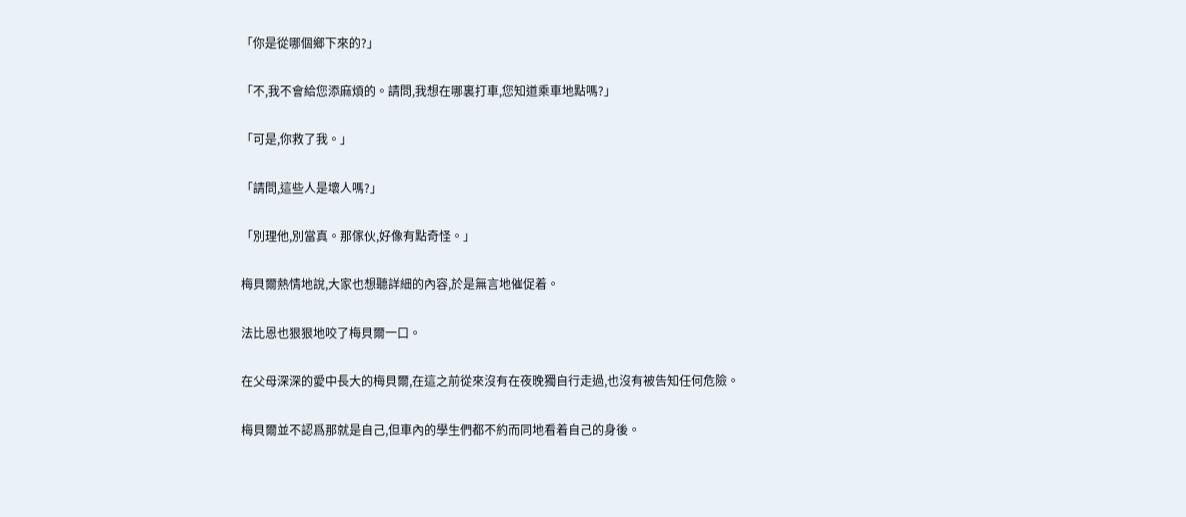「你是從哪個鄉下來的?」

「不,我不會給您添麻煩的。請問,我想在哪裏打車,您知道乘車地點嗎?」

「可是,你救了我。」

「請問,這些人是壞人嗎?」

「別理他,別當真。那傢伙,好像有點奇怪。」

梅貝爾熱情地說,大家也想聽詳細的內容,於是無言地催促着。

法比恩也狠狠地咬了梅貝爾一口。

在父母深深的愛中長大的梅貝爾,在這之前從來沒有在夜晚獨自行走過,也沒有被告知任何危險。

梅貝爾並不認爲那就是自己,但車內的學生們都不約而同地看着自己的身後。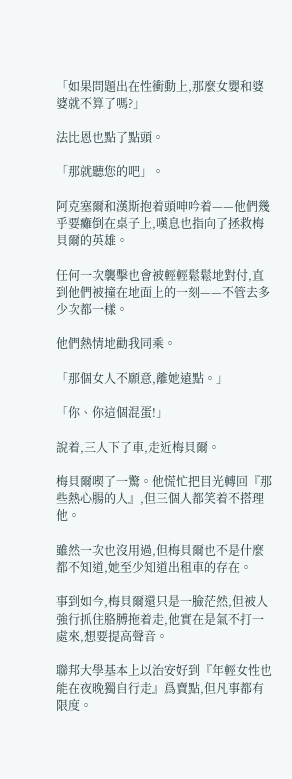「如果問題出在性衝動上,那麼女嬰和婆婆就不算了嗎?」

法比恩也點了點頭。

「那就聽您的吧」。

阿克塞爾和漢斯抱着頭呻吟着——他們幾乎要癱倒在桌子上,嘆息也指向了拯救梅貝爾的英雄。

任何一次襲擊也會被輕輕鬆鬆地對付,直到他們被撞在地面上的一刻——不管去多少次都一樣。

他們熱情地勸我同乘。

「那個女人不願意,離她遠點。」

「你、你這個混蛋!」

說着,三人下了車,走近梅貝爾。

梅貝爾喫了一驚。他慌忙把目光轉回『那些熱心腸的人』,但三個人都笑着不搭理他。

雖然一次也沒用過,但梅貝爾也不是什麼都不知道,她至少知道出租車的存在。

事到如今,梅貝爾還只是一臉茫然,但被人強行抓住胳膊拖着走,他實在是氣不打一處來,想要提高聲音。

聯邦大學基本上以治安好到『年輕女性也能在夜晚獨自行走』爲賣點,但凡事都有限度。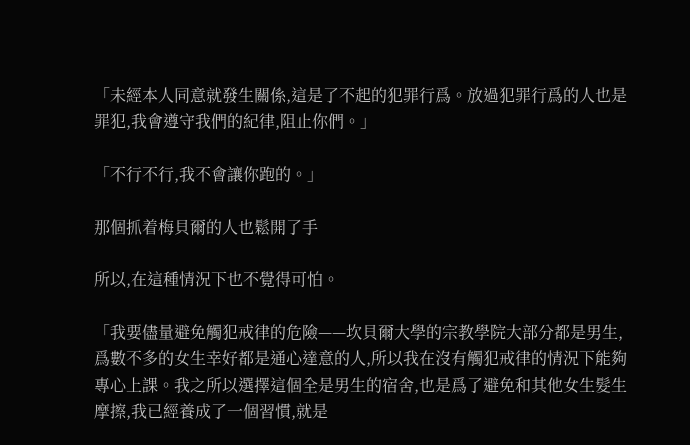「未經本人同意就發生關係,這是了不起的犯罪行爲。放過犯罪行爲的人也是罪犯,我會遵守我們的紀律,阻止你們。」

「不行不行,我不會讓你跑的。」

那個抓着梅貝爾的人也鬆開了手

所以,在這種情況下也不覺得可怕。

「我要儘量避免觸犯戒律的危險——坎貝爾大學的宗教學院大部分都是男生,爲數不多的女生幸好都是通心達意的人,所以我在沒有觸犯戒律的情況下能夠專心上課。我之所以選擇這個全是男生的宿舍,也是爲了避免和其他女生髮生摩擦,我已經養成了一個習慣,就是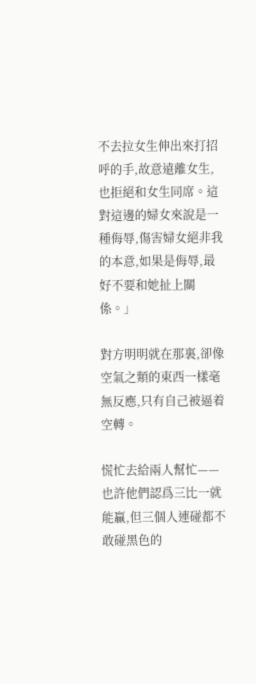不去拉女生伸出來打招呼的手,故意遠離女生,也拒絕和女生同席。這對這邊的婦女來說是一種侮辱,傷害婦女絕非我的本意,如果是侮辱,最好不要和她扯上關係。」

對方明明就在那裏,卻像空氣之類的東西一樣毫無反應,只有自己被逼着空轉。

慌忙去給兩人幫忙——也許他們認爲三比一就能贏,但三個人連碰都不敢碰黑色的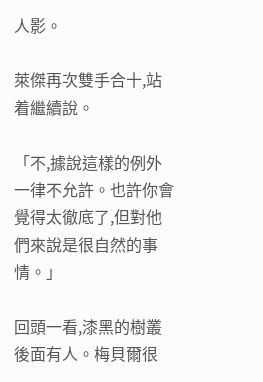人影。

萊傑再次雙手合十,站着繼續說。

「不,據說這樣的例外一律不允許。也許你會覺得太徹底了,但對他們來說是很自然的事情。」

回頭一看,漆黑的樹叢後面有人。梅貝爾很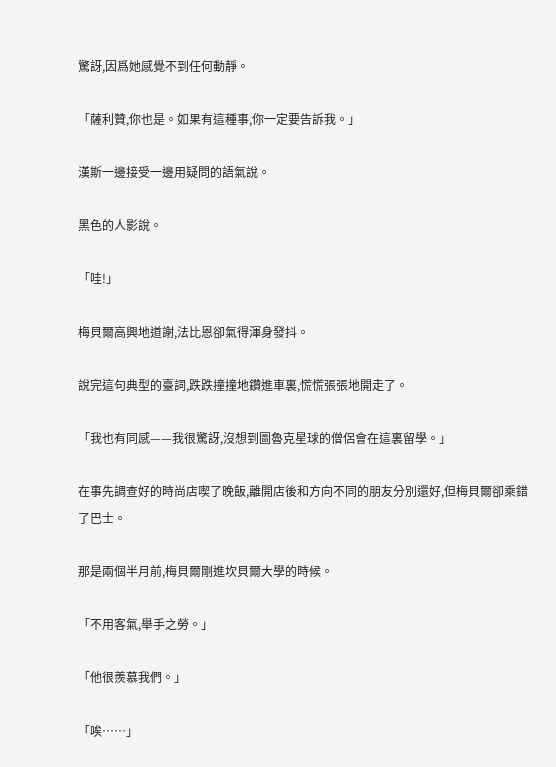驚訝,因爲她感覺不到任何動靜。

「薩利贊,你也是。如果有這種事,你一定要告訴我。」

漢斯一邊接受一邊用疑問的語氣說。

黑色的人影說。

「哇!」

梅貝爾高興地道謝,法比恩卻氣得渾身發抖。

說完這句典型的臺詞,跌跌撞撞地鑽進車裏,慌慌張張地開走了。

「我也有同感——我很驚訝,沒想到圖魯克星球的僧侶會在這裏留學。」

在事先調查好的時尚店喫了晚飯,離開店後和方向不同的朋友分別還好,但梅貝爾卻乘錯了巴士。

那是兩個半月前,梅貝爾剛進坎貝爾大學的時候。

「不用客氣,舉手之勞。」

「他很羨慕我們。」

「唉……」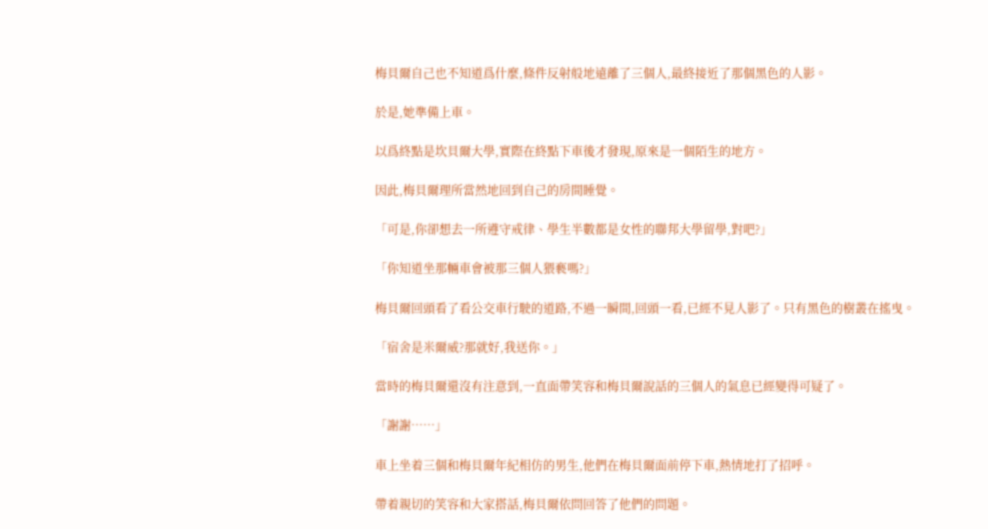梅貝爾自己也不知道爲什麼,條件反射般地遠離了三個人,最終接近了那個黑色的人影。

於是,她準備上車。

以爲終點是坎貝爾大學,實際在終點下車後才發現,原來是一個陌生的地方。

因此,梅貝爾理所當然地回到自己的房間睡覺。

「可是,你卻想去一所遵守戒律、學生半數都是女性的聯邦大學留學,對吧?」

「你知道坐那輛車會被那三個人猥褻嗎?」

梅貝爾回頭看了看公交車行駛的道路,不過一瞬間,回頭一看,已經不見人影了。只有黑色的樹叢在搖曳。

「宿舍是米爾威?那就好,我送你。」

當時的梅貝爾還沒有注意到,一直面帶笑容和梅貝爾說話的三個人的氣息已經變得可疑了。

「謝謝……」

車上坐着三個和梅貝爾年紀相仿的男生,他們在梅貝爾面前停下車,熱情地打了招呼。

帶着親切的笑容和大家搭話,梅貝爾依問回答了他們的問題。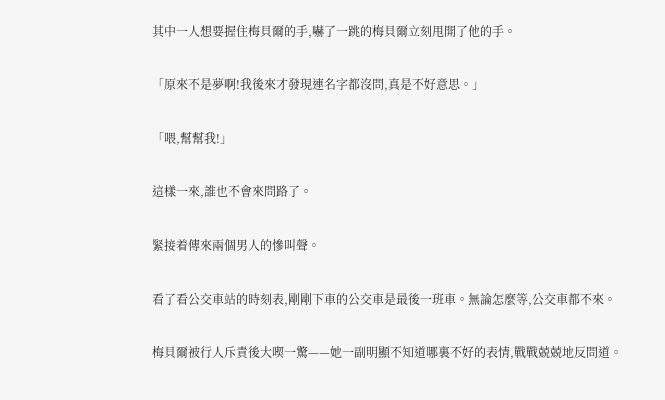其中一人想要握住梅貝爾的手,嚇了一跳的梅貝爾立刻甩開了他的手。

「原來不是夢啊!我後來才發現連名字都沒問,真是不好意思。」

「喂,幫幫我!」

這樣一來,誰也不會來問路了。

緊接着傳來兩個男人的慘叫聲。

看了看公交車站的時刻表,剛剛下車的公交車是最後一班車。無論怎麼等,公交車都不來。

梅貝爾被行人斥責後大喫一驚——她一副明顯不知道哪裏不好的表情,戰戰兢兢地反問道。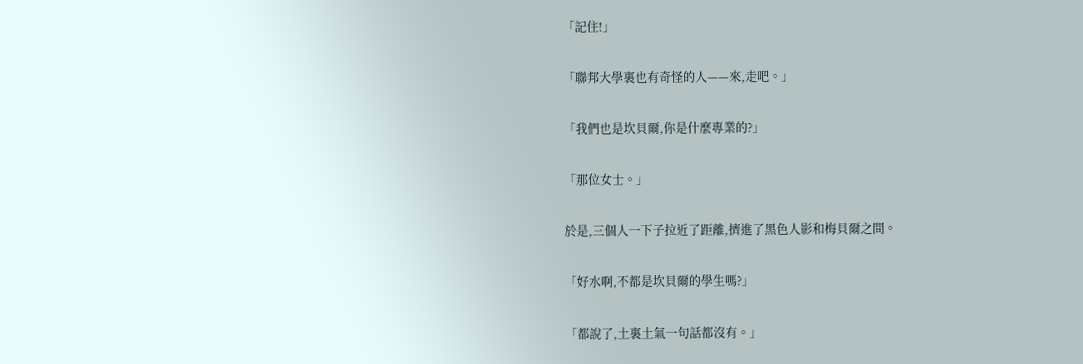「記住!」

「聯邦大學裏也有奇怪的人——來,走吧。」

「我們也是坎貝爾,你是什麼專業的?」

「那位女士。」

於是,三個人一下子拉近了距離,擠進了黑色人影和梅貝爾之間。

「好水啊,不都是坎貝爾的學生嗎?」

「都說了,土裏土氣一句話都沒有。」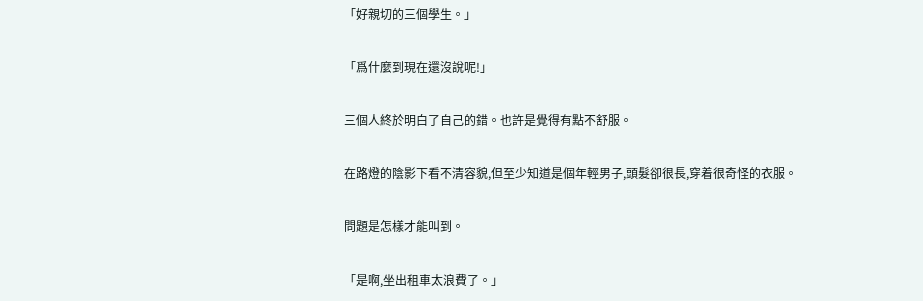「好親切的三個學生。」

「爲什麼到現在還沒說呢!」

三個人終於明白了自己的錯。也許是覺得有點不舒服。

在路燈的陰影下看不清容貌,但至少知道是個年輕男子,頭髮卻很長,穿着很奇怪的衣服。

問題是怎樣才能叫到。

「是啊,坐出租車太浪費了。」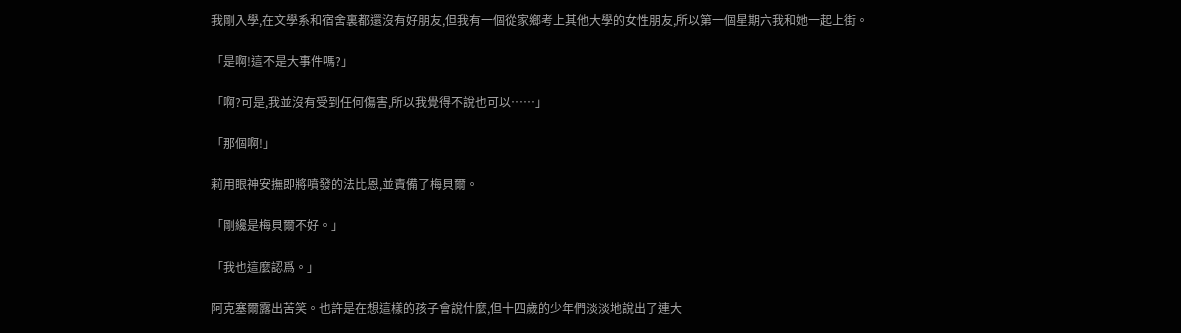我剛入學,在文學系和宿舍裏都還沒有好朋友,但我有一個從家鄉考上其他大學的女性朋友,所以第一個星期六我和她一起上街。

「是啊!這不是大事件嗎?」

「啊?可是,我並沒有受到任何傷害,所以我覺得不說也可以……」

「那個啊!」

莉用眼神安撫即將噴發的法比恩,並責備了梅貝爾。

「剛纔是梅貝爾不好。」

「我也這麼認爲。」

阿克塞爾露出苦笑。也許是在想這樣的孩子會說什麼,但十四歲的少年們淡淡地說出了連大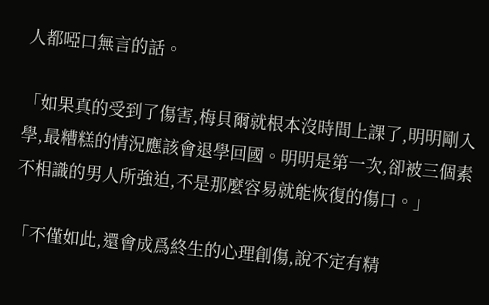人都啞口無言的話。

「如果真的受到了傷害,梅貝爾就根本沒時間上課了,明明剛入學,最糟糕的情況應該會退學回國。明明是第一次,卻被三個素不相識的男人所強迫,不是那麼容易就能恢復的傷口。」

「不僅如此,還會成爲終生的心理創傷,說不定有精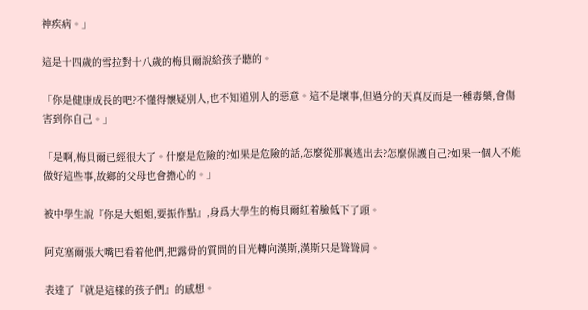神疾病。」

這是十四歲的雪拉對十八歲的梅貝爾說給孩子聽的。

「你是健康成長的吧?不懂得懷疑別人,也不知道別人的惡意。這不是壞事,但過分的天真反而是一種毒藥,會傷害到你自己。」

「是啊,梅貝爾已經很大了。什麼是危險的?如果是危險的話,怎麼從那裏逃出去?怎麼保護自己?如果一個人不能做好這些事,故鄉的父母也會擔心的。」

被中學生說『你是大姐姐,要振作點』,身爲大學生的梅貝爾紅着臉低下了頭。

阿克塞爾張大嘴巴看着他們,把露骨的質問的目光轉向漢斯,漢斯只是聳聳肩。

表達了『就是這樣的孩子們』的感想。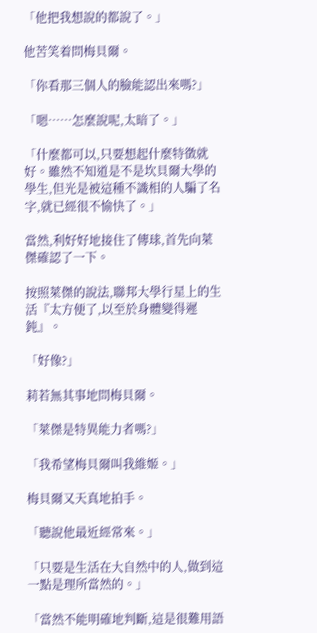「他把我想說的都說了。」

他苦笑着問梅貝爾。

「你看那三個人的臉能認出來嗎?」

「嗯……怎麼說呢,太暗了。」

「什麼都可以,只要想起什麼特徵就好。雖然不知道是不是坎貝爾大學的學生,但光是被這種不識相的人騙了名字,就已經很不愉快了。」

當然,利好好地接住了傳球,首先向萊傑確認了一下。

按照萊傑的說法,聯邦大學行星上的生活『太方便了,以至於身體變得遲鈍』。

「好像?」

莉若無其事地問梅貝爾。

「萊傑是特異能力者嗎?」

「我希望梅貝爾叫我維姬。」

梅貝爾又天真地拍手。

「聽說他最近經常來。」

「只要是生活在大自然中的人,做到這一點是理所當然的。」

「當然不能明確地判斷,這是很難用語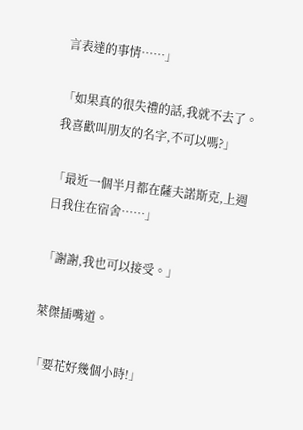言表達的事情……」

「如果真的很失禮的話,我就不去了。我喜歡叫朋友的名字,不可以嗎?」

「最近一個半月都在薩夫諾斯克,上週日我住在宿舍……」

「謝謝,我也可以接受。」

萊傑插嘴道。

「要花好幾個小時!」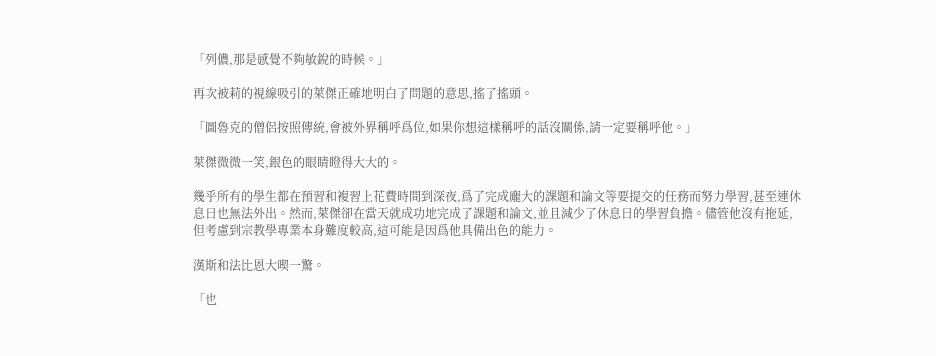「列儂,那是感覺不夠敏銳的時候。」

再次被莉的視線吸引的萊傑正確地明白了問題的意思,搖了搖頭。

「圖魯克的僧侶按照傳統,會被外界稱呼爲位,如果你想這樣稱呼的話沒關係,請一定要稱呼他。」

萊傑微微一笑,銀色的眼睛瞪得大大的。

幾乎所有的學生都在預習和複習上花費時間到深夜,爲了完成龐大的課題和論文等要提交的任務而努力學習,甚至連休息日也無法外出。然而,萊傑卻在當天就成功地完成了課題和論文,並且減少了休息日的學習負擔。儘管他沒有拖延,但考慮到宗教學專業本身難度較高,這可能是因爲他具備出色的能力。

漢斯和法比恩大喫一驚。

「也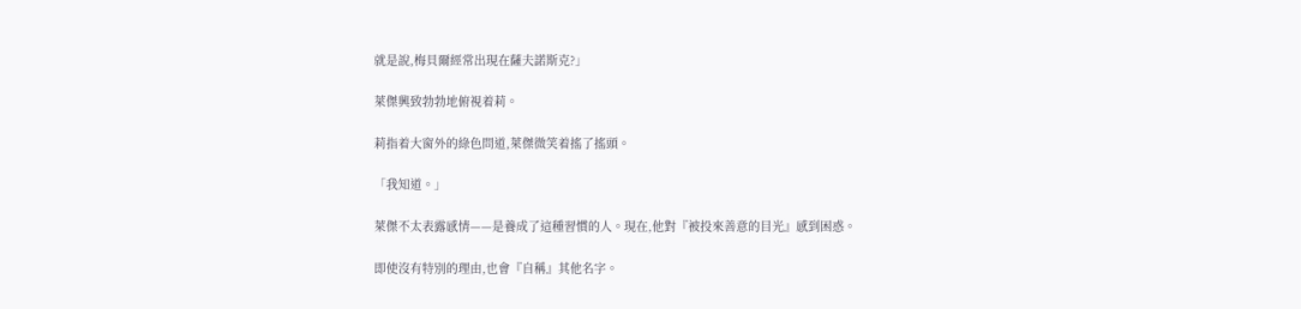就是說,梅貝爾經常出現在薩夫諾斯克?」

萊傑興致勃勃地俯視着莉。

莉指着大窗外的綠色問道,萊傑微笑着搖了搖頭。

「我知道。」

萊傑不太表露感情——是養成了這種習慣的人。現在,他對『被投來善意的目光』感到困惑。

即使沒有特別的理由,也會『自稱』其他名字。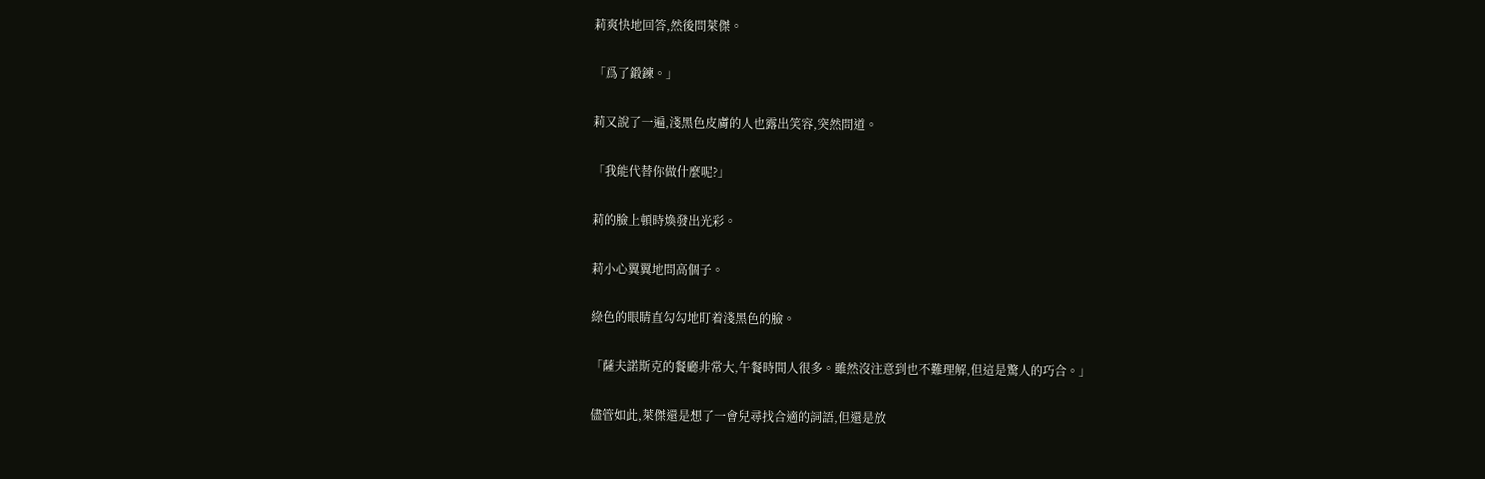莉爽快地回答,然後問萊傑。

「爲了鍛鍊。」

莉又說了一遍,淺黑色皮膚的人也露出笑容,突然問道。

「我能代替你做什麼呢?」

莉的臉上頓時煥發出光彩。

莉小心翼翼地問高個子。

綠色的眼睛直勾勾地盯着淺黑色的臉。

「薩夫諾斯克的餐廳非常大,午餐時間人很多。雖然沒注意到也不難理解,但這是驚人的巧合。」

儘管如此,萊傑還是想了一會兒尋找合適的詞語,但還是放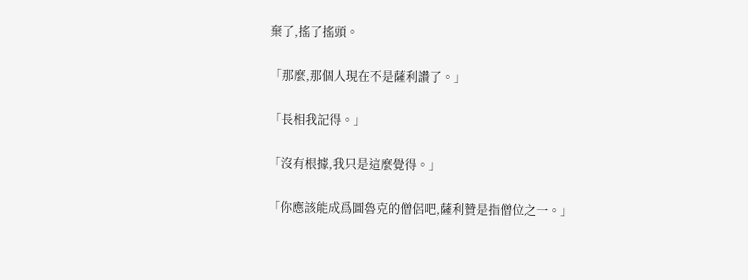棄了,搖了搖頭。

「那麼,那個人現在不是薩利讚了。」

「長相我記得。」

「沒有根據,我只是這麼覺得。」

「你應該能成爲圖魯克的僧侶吧,薩利贊是指僧位之一。」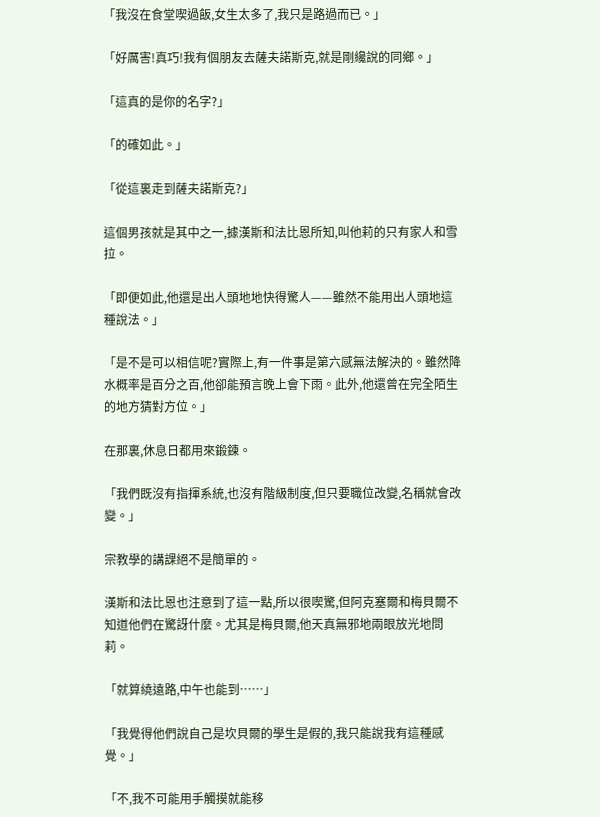「我沒在食堂喫過飯,女生太多了,我只是路過而已。」

「好厲害!真巧!我有個朋友去薩夫諾斯克,就是剛纔說的同鄉。」

「這真的是你的名字?」

「的確如此。」

「從這裏走到薩夫諾斯克?」

這個男孩就是其中之一,據漢斯和法比恩所知,叫他莉的只有家人和雪拉。

「即便如此,他還是出人頭地地快得驚人——雖然不能用出人頭地這種說法。」

「是不是可以相信呢?實際上,有一件事是第六感無法解決的。雖然降水概率是百分之百,他卻能預言晚上會下雨。此外,他還曾在完全陌生的地方猜對方位。」

在那裏,休息日都用來鍛鍊。

「我們既沒有指揮系統,也沒有階級制度,但只要職位改變,名稱就會改變。」

宗教學的講課絕不是簡單的。

漢斯和法比恩也注意到了這一點,所以很喫驚,但阿克塞爾和梅貝爾不知道他們在驚訝什麼。尤其是梅貝爾,他天真無邪地兩眼放光地問莉。

「就算繞遠路,中午也能到……」

「我覺得他們說自己是坎貝爾的學生是假的,我只能說我有這種感覺。」

「不,我不可能用手觸摸就能移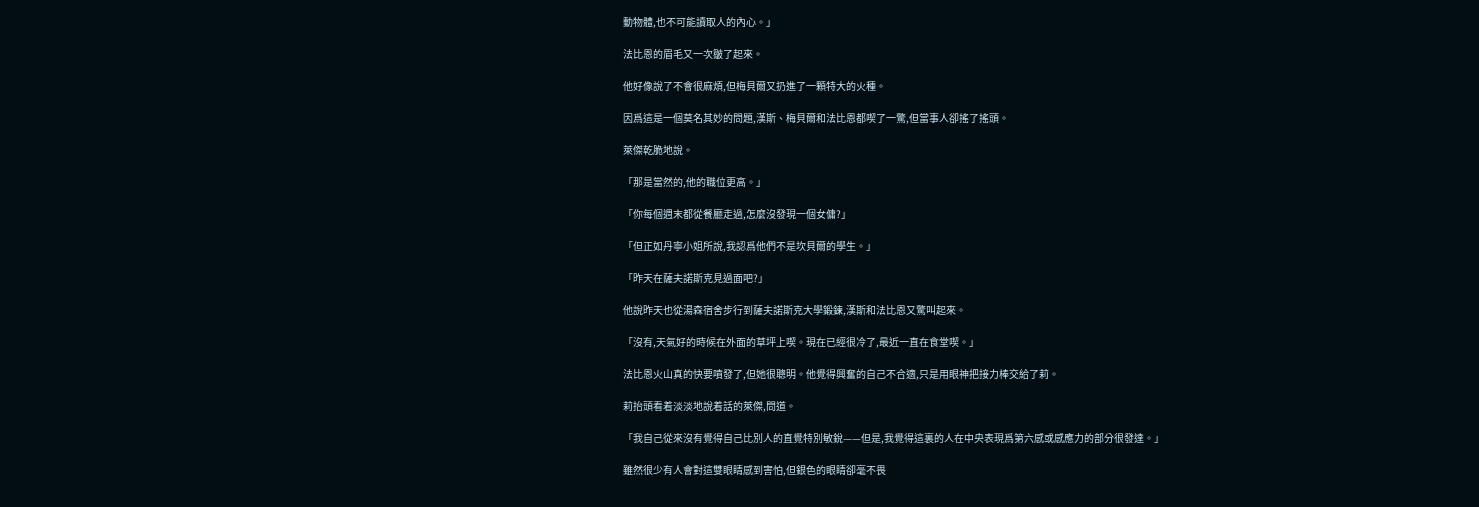動物體,也不可能讀取人的內心。」

法比恩的眉毛又一次皺了起來。

他好像說了不會很麻煩,但梅貝爾又扔進了一顆特大的火種。

因爲這是一個莫名其妙的問題,漢斯、梅貝爾和法比恩都喫了一驚,但當事人卻搖了搖頭。

萊傑乾脆地說。

「那是當然的,他的職位更高。」

「你每個週末都從餐廳走過,怎麼沒發現一個女傭?」

「但正如丹寧小姐所說,我認爲他們不是坎貝爾的學生。」

「昨天在薩夫諾斯克見過面吧?」

他說昨天也從湯森宿舍步行到薩夫諾斯克大學鍛鍊,漢斯和法比恩又驚叫起來。

「沒有,天氣好的時候在外面的草坪上喫。現在已經很冷了,最近一直在食堂喫。」

法比恩火山真的快要噴發了,但她很聰明。他覺得興奮的自己不合適,只是用眼神把接力棒交給了莉。

莉抬頭看着淡淡地說着話的萊傑,問道。

「我自己從來沒有覺得自己比別人的直覺特別敏銳——但是,我覺得這裏的人在中央表現爲第六感或感應力的部分很發達。」

雖然很少有人會對這雙眼睛感到害怕,但銀色的眼睛卻毫不畏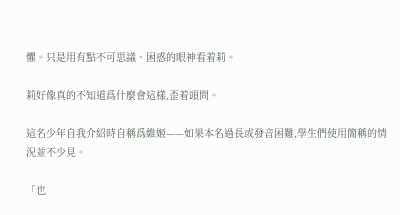懼。只是用有點不可思議、困惑的眼神看着莉。

莉好像真的不知道爲什麼會這樣,歪着頭問。

這名少年自我介紹時自稱爲維姬——如果本名過長或發音困難,學生們使用簡稱的情況並不少見。

「也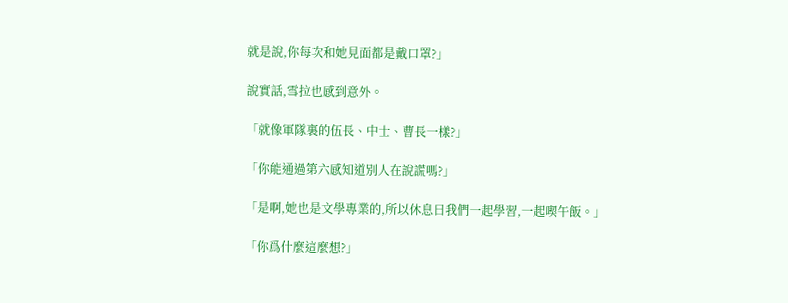就是說,你每次和她見面都是戴口罩?」

說實話,雪拉也感到意外。

「就像軍隊裏的伍長、中士、曹長一樣?」

「你能通過第六感知道別人在說謊嗎?」

「是啊,她也是文學專業的,所以休息日我們一起學習,一起喫午飯。」

「你爲什麼這麼想?」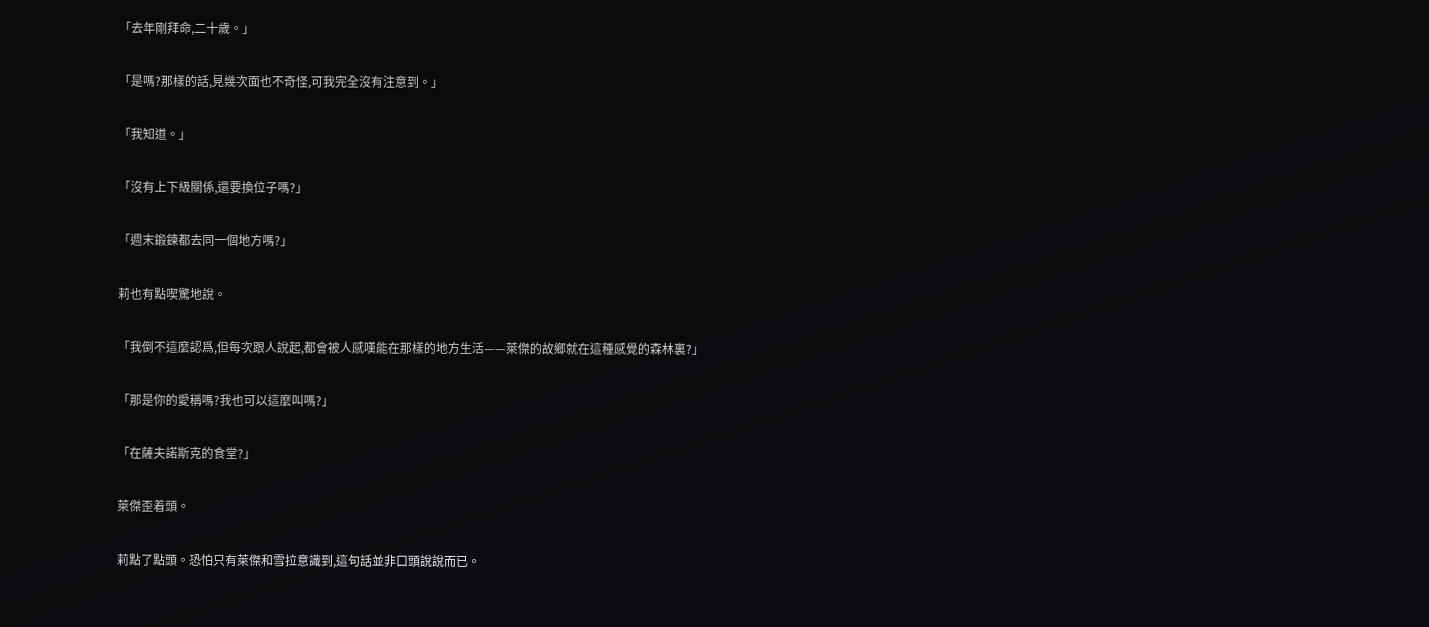「去年剛拜命,二十歲。」

「是嗎?那樣的話,見幾次面也不奇怪,可我完全沒有注意到。」

「我知道。」

「沒有上下級關係,還要換位子嗎?」

「週末鍛鍊都去同一個地方嗎?」

莉也有點喫驚地說。

「我倒不這麼認爲,但每次跟人說起,都會被人感嘆能在那樣的地方生活——萊傑的故鄉就在這種感覺的森林裏?」

「那是你的愛稱嗎?我也可以這麼叫嗎?」

「在薩夫諾斯克的食堂?」

萊傑歪着頭。

莉點了點頭。恐怕只有萊傑和雪拉意識到,這句話並非口頭說說而已。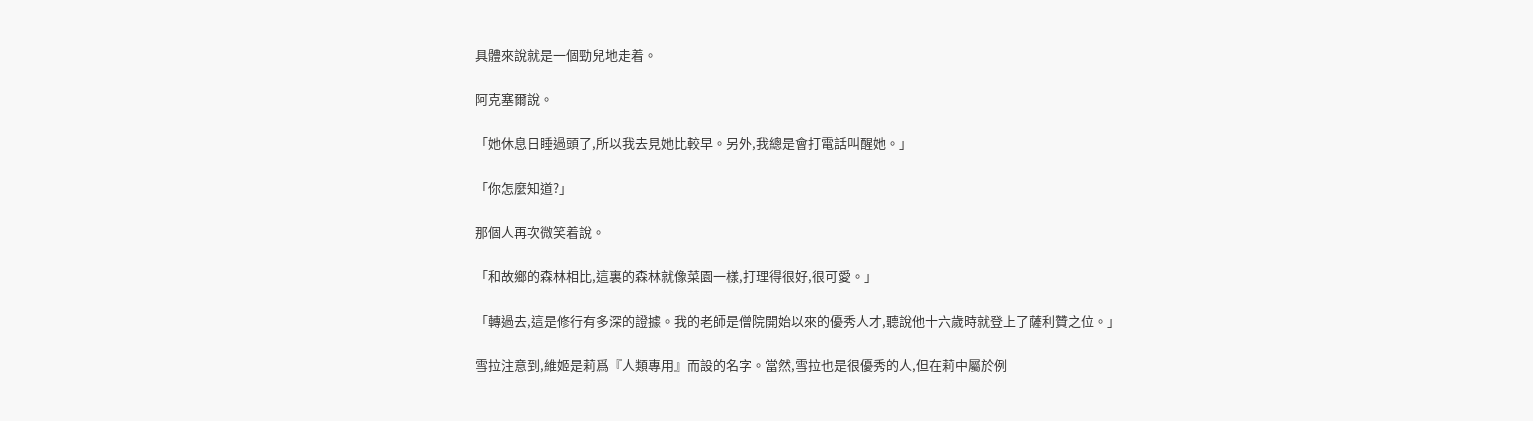具體來說就是一個勁兒地走着。

阿克塞爾說。

「她休息日睡過頭了,所以我去見她比較早。另外,我總是會打電話叫醒她。」

「你怎麼知道?」

那個人再次微笑着說。

「和故鄉的森林相比,這裏的森林就像菜園一樣,打理得很好,很可愛。」

「轉過去,這是修行有多深的證據。我的老師是僧院開始以來的優秀人才,聽說他十六歲時就登上了薩利贊之位。」

雪拉注意到,維姬是莉爲『人類專用』而設的名字。當然,雪拉也是很優秀的人,但在莉中屬於例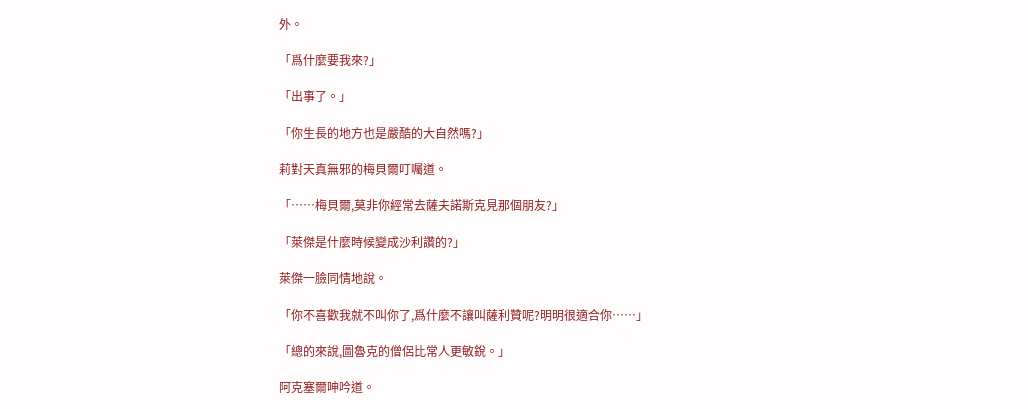外。

「爲什麼要我來?」

「出事了。」

「你生長的地方也是嚴酷的大自然嗎?」

莉對天真無邪的梅貝爾叮囑道。

「……梅貝爾,莫非你經常去薩夫諾斯克見那個朋友?」

「萊傑是什麼時候變成沙利讚的?」

萊傑一臉同情地說。

「你不喜歡我就不叫你了,爲什麼不讓叫薩利贊呢?明明很適合你……」

「總的來說,圖魯克的僧侶比常人更敏銳。」

阿克塞爾呻吟道。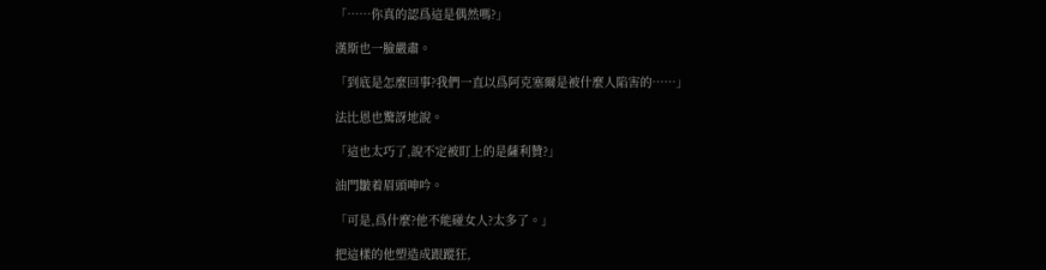「……你真的認爲這是偶然嗎?」

漢斯也一臉嚴肅。

「到底是怎麼回事?我們一直以爲阿克塞爾是被什麼人陷害的……」

法比恩也驚訝地說。

「這也太巧了,說不定被盯上的是薩利贊?」

油門皺着眉頭呻吟。

「可是,爲什麼?他不能碰女人?太多了。」

把這樣的他塑造成跟蹤狂,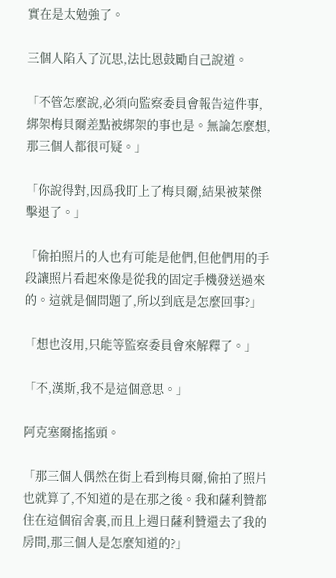實在是太勉強了。

三個人陷入了沉思,法比恩鼓勵自己說道。

「不管怎麼說,必須向監察委員會報告這件事,綁架梅貝爾差點被綁架的事也是。無論怎麼想,那三個人都很可疑。」

「你說得對,因爲我盯上了梅貝爾,結果被萊傑擊退了。」

「偷拍照片的人也有可能是他們,但他們用的手段讓照片看起來像是從我的固定手機發送過來的。這就是個問題了,所以到底是怎麼回事?」

「想也沒用,只能等監察委員會來解釋了。」

「不,漢斯,我不是這個意思。」

阿克塞爾搖搖頭。

「那三個人偶然在街上看到梅貝爾,偷拍了照片也就算了,不知道的是在那之後。我和薩利贊都住在這個宿舍裏,而且上週日薩利贊還去了我的房間,那三個人是怎麼知道的?」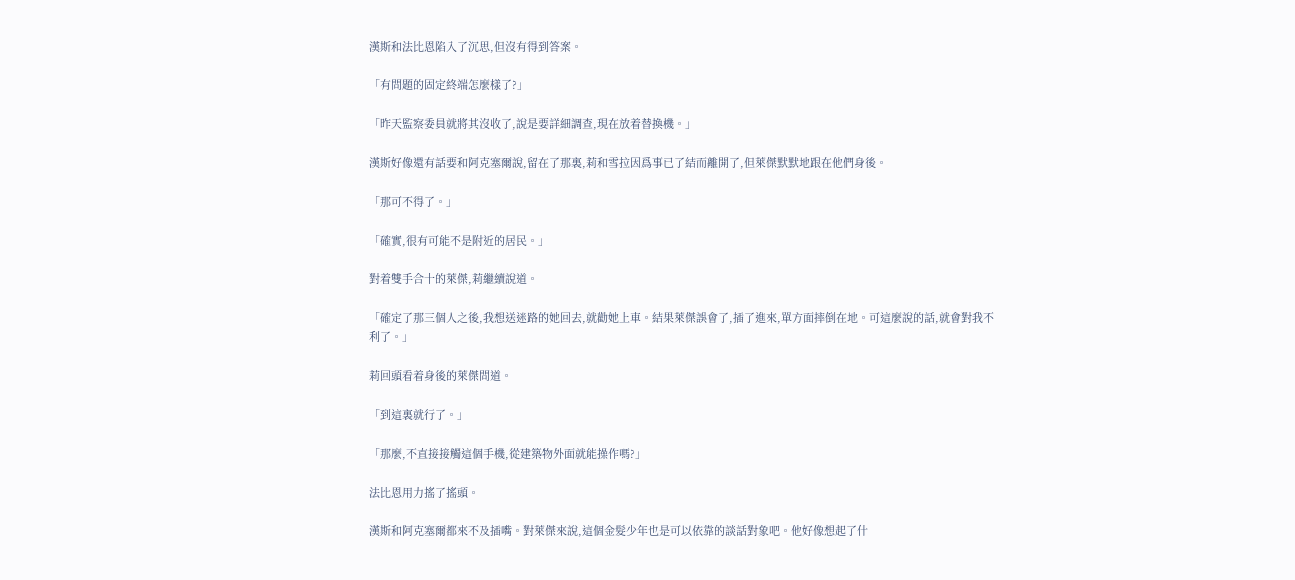漢斯和法比恩陷入了沉思,但沒有得到答案。

「有問題的固定終端怎麼樣了?」

「昨天監察委員就將其沒收了,說是要詳細調查,現在放着替換機。」

漢斯好像還有話要和阿克塞爾說,留在了那裏,莉和雪拉因爲事已了結而離開了,但萊傑默默地跟在他們身後。

「那可不得了。」

「確實,很有可能不是附近的居民。」

對着雙手合十的萊傑,莉繼續說道。

「確定了那三個人之後,我想送迷路的她回去,就勸她上車。結果萊傑誤會了,插了進來,單方面摔倒在地。可這麼說的話,就會對我不利了。」

莉回頭看着身後的萊傑問道。

「到這裏就行了。」

「那麼,不直接接觸這個手機,從建築物外面就能操作嗎?」

法比恩用力搖了搖頭。

漢斯和阿克塞爾都來不及插嘴。對萊傑來說,這個金髮少年也是可以依靠的談話對象吧。他好像想起了什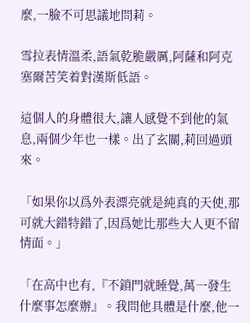麼,一臉不可思議地問莉。

雪拉表情溫柔,語氣乾脆嚴厲,阿薩和阿克塞爾苦笑着對漢斯低語。

這個人的身體很大,讓人感覺不到他的氣息,兩個少年也一樣。出了玄關,莉回過頭來。

「如果你以爲外表漂亮就是純真的天使,那可就大錯特錯了,因爲她比那些大人更不留情面。」

「在高中也有,『不鎖門就睡覺,萬一發生什麼事怎麼辦』。我問他具體是什麼,他一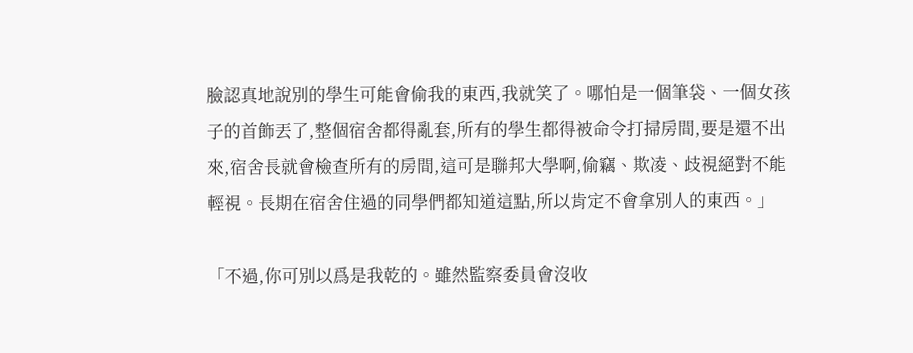臉認真地說別的學生可能會偷我的東西,我就笑了。哪怕是一個筆袋、一個女孩子的首飾丟了,整個宿舍都得亂套,所有的學生都得被命令打掃房間,要是還不出來,宿舍長就會檢查所有的房間,這可是聯邦大學啊,偷竊、欺凌、歧視絕對不能輕視。長期在宿舍住過的同學們都知道這點,所以肯定不會拿別人的東西。」

「不過,你可別以爲是我乾的。雖然監察委員會沒收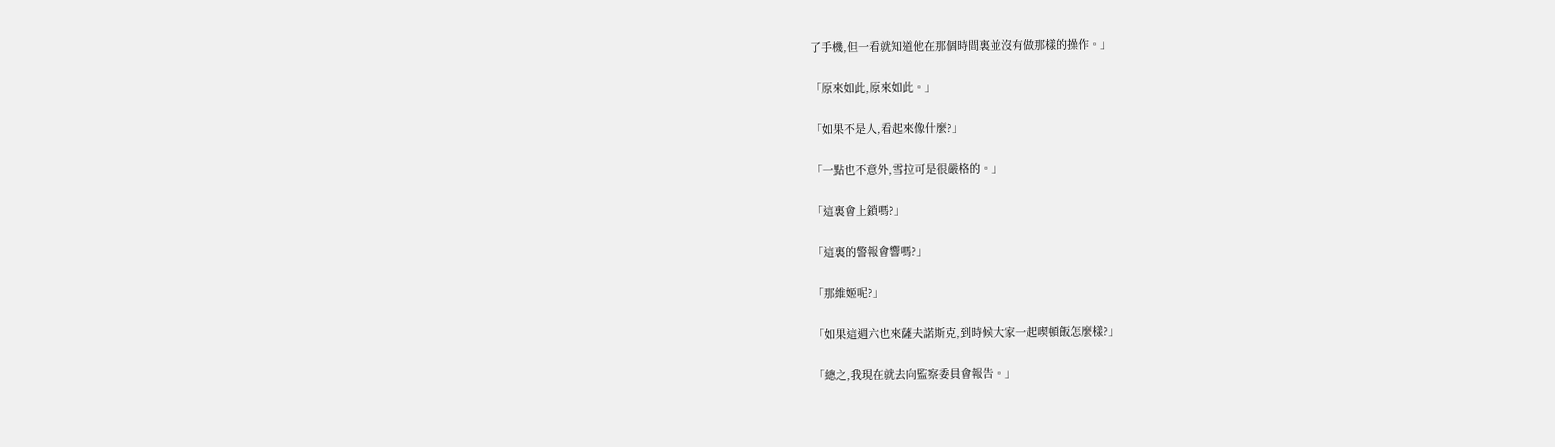了手機,但一看就知道他在那個時間裏並沒有做那樣的操作。」

「原來如此,原來如此。」

「如果不是人,看起來像什麼?」

「一點也不意外,雪拉可是很嚴格的。」

「這裏會上鎖嗎?」

「這裏的警報會響嗎?」

「那維姬呢?」

「如果這週六也來薩夫諾斯克,到時候大家一起喫頓飯怎麼樣?」

「總之,我現在就去向監察委員會報告。」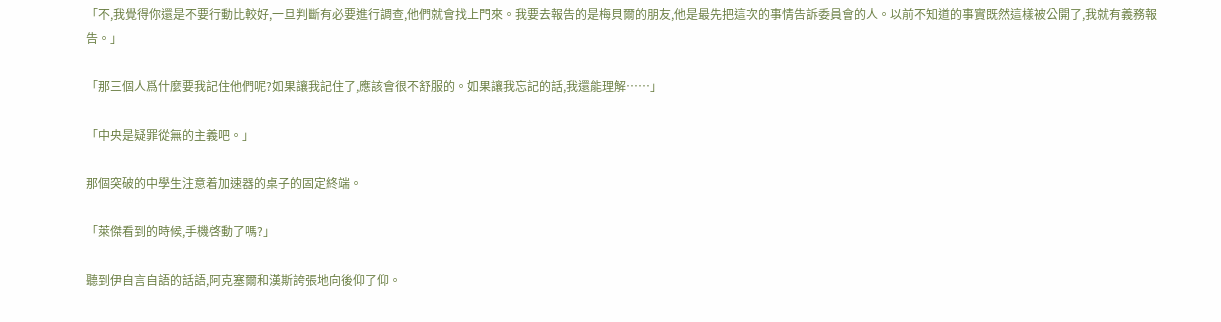「不,我覺得你還是不要行動比較好,一旦判斷有必要進行調查,他們就會找上門來。我要去報告的是梅貝爾的朋友,他是最先把這次的事情告訴委員會的人。以前不知道的事實既然這樣被公開了,我就有義務報告。」

「那三個人爲什麼要我記住他們呢?如果讓我記住了,應該會很不舒服的。如果讓我忘記的話,我還能理解……」

「中央是疑罪從無的主義吧。」

那個突破的中學生注意着加速器的桌子的固定終端。

「萊傑看到的時候,手機啓動了嗎?」

聽到伊自言自語的話語,阿克塞爾和漢斯誇張地向後仰了仰。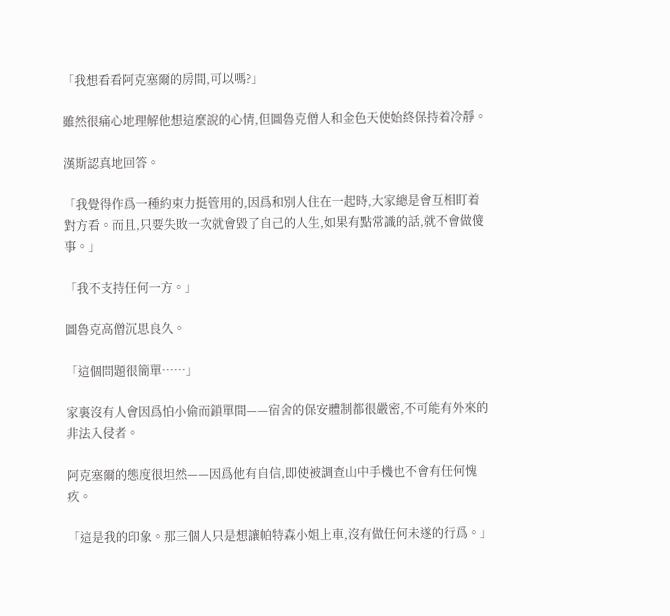「我想看看阿克塞爾的房間,可以嗎?」

雖然很痛心地理解他想這麼說的心情,但圖魯克僧人和金色天使始終保持着冷靜。

漢斯認真地回答。

「我覺得作爲一種約束力挺管用的,因爲和別人住在一起時,大家總是會互相盯着對方看。而且,只要失敗一次就會毀了自己的人生,如果有點常識的話,就不會做傻事。」

「我不支持任何一方。」

圖魯克高僧沉思良久。

「這個問題很簡單……」

家裏沒有人會因爲怕小偷而鎖單間——宿舍的保安體制都很嚴密,不可能有外來的非法入侵者。

阿克塞爾的態度很坦然——因爲他有自信,即使被調查山中手機也不會有任何愧疚。

「這是我的印象。那三個人只是想讓帕特森小姐上車,沒有做任何未遂的行爲。」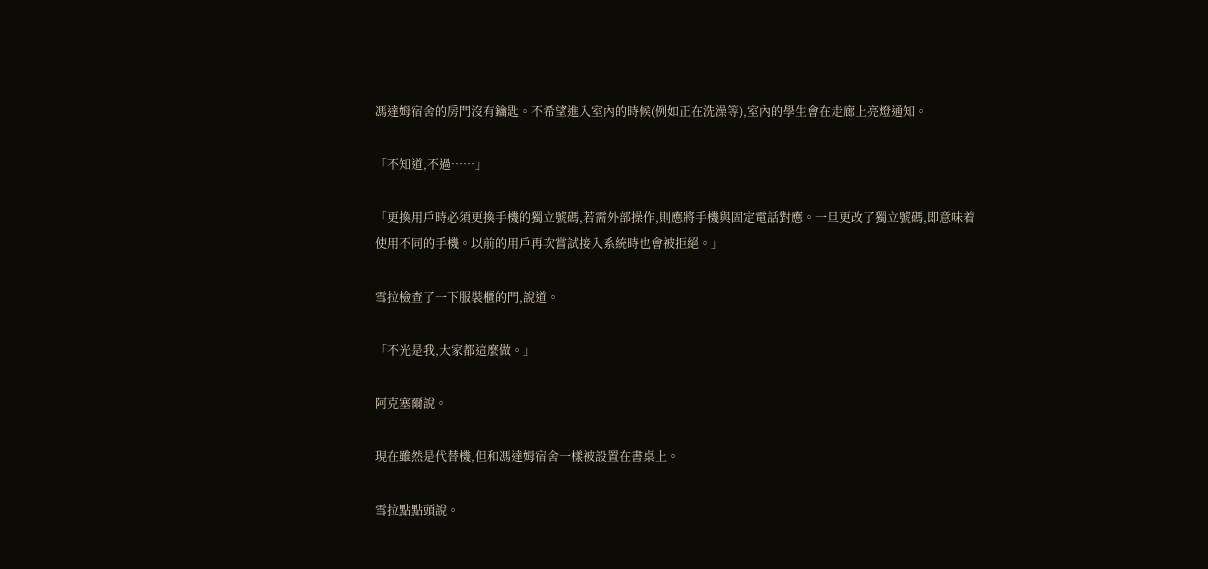馮達姆宿舍的房門沒有鑰匙。不希望進入室內的時候(例如正在洗澡等),室內的學生會在走廊上亮燈通知。

「不知道,不過……」

「更換用戶時必須更換手機的獨立號碼,若需外部操作,則應將手機與固定電話對應。一旦更改了獨立號碼,即意味着使用不同的手機。以前的用戶再次嘗試接入系統時也會被拒絕。」

雪拉檢查了一下服裝櫃的門,說道。

「不光是我,大家都這麼做。」

阿克塞爾說。

現在雖然是代替機,但和馮達姆宿舍一樣被設置在書桌上。

雪拉點點頭說。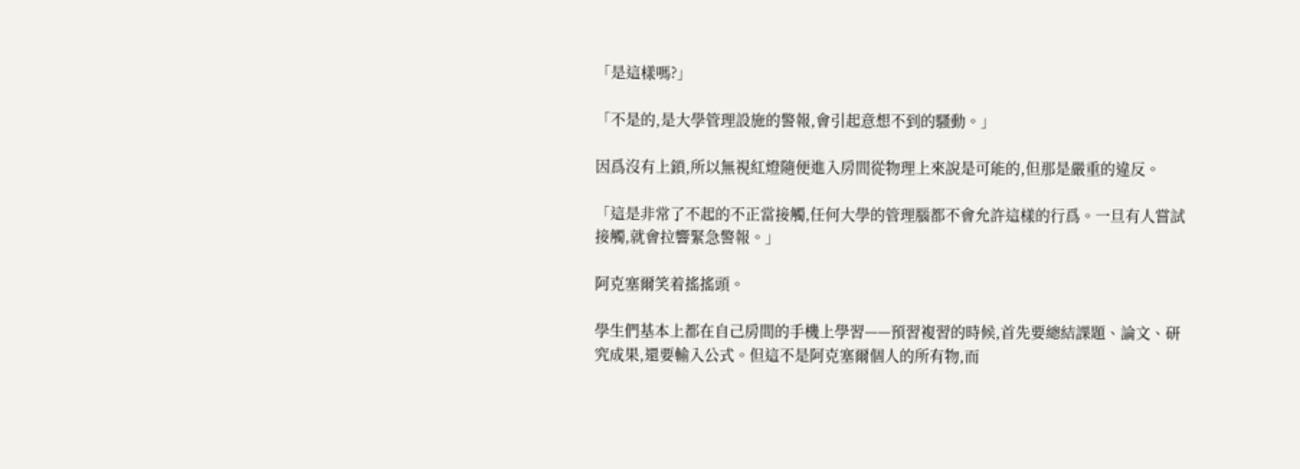「是這樣嗎?」

「不是的,是大學管理設施的警報,會引起意想不到的騷動。」

因爲沒有上鎖,所以無視紅燈隨便進入房間從物理上來說是可能的,但那是嚴重的違反。

「這是非常了不起的不正當接觸,任何大學的管理腦都不會允許這樣的行爲。一旦有人嘗試接觸,就會拉響緊急警報。」

阿克塞爾笑着搖搖頭。

學生們基本上都在自己房間的手機上學習——預習複習的時候,首先要總結課題、論文、研究成果,還要輸入公式。但這不是阿克塞爾個人的所有物,而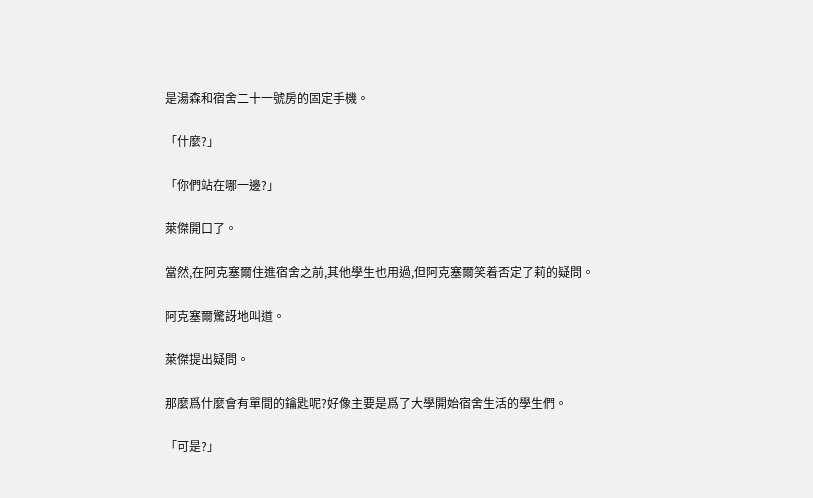是湯森和宿舍二十一號房的固定手機。

「什麼?」

「你們站在哪一邊?」

萊傑開口了。

當然,在阿克塞爾住進宿舍之前,其他學生也用過,但阿克塞爾笑着否定了莉的疑問。

阿克塞爾驚訝地叫道。

萊傑提出疑問。

那麼爲什麼會有單間的鑰匙呢?好像主要是爲了大學開始宿舍生活的學生們。

「可是?」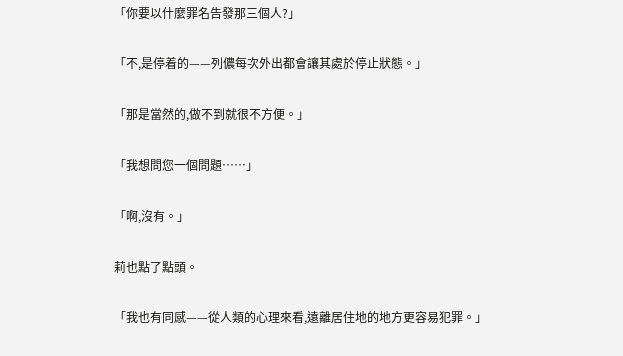「你要以什麼罪名告發那三個人?」

「不,是停着的——列儂每次外出都會讓其處於停止狀態。」

「那是當然的,做不到就很不方便。」

「我想問您一個問題……」

「啊,沒有。」

莉也點了點頭。

「我也有同感——從人類的心理來看,遠離居住地的地方更容易犯罪。」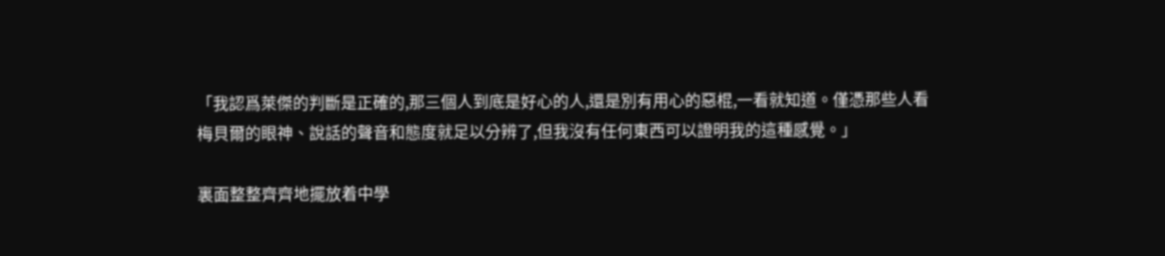「我認爲萊傑的判斷是正確的,那三個人到底是好心的人,還是別有用心的惡棍,一看就知道。僅憑那些人看梅貝爾的眼神、說話的聲音和態度就足以分辨了,但我沒有任何東西可以證明我的這種感覺。」

裏面整整齊齊地擺放着中學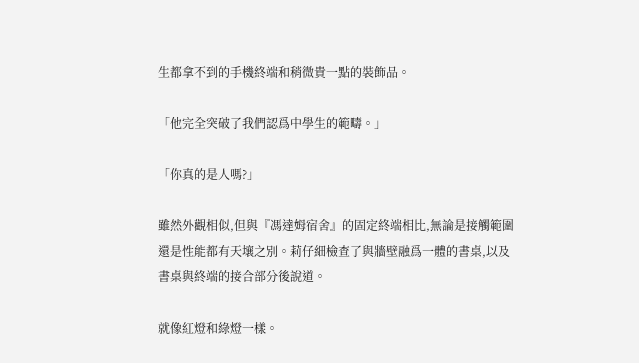生都拿不到的手機終端和稍微貴一點的裝飾品。

「他完全突破了我們認爲中學生的範疇。」

「你真的是人嗎?」

雖然外觀相似,但與『馮達姆宿舍』的固定終端相比,無論是接觸範圍還是性能都有天壤之別。莉仔細檢查了與牆壁融爲一體的書桌,以及書桌與終端的接合部分後說道。

就像紅燈和綠燈一樣。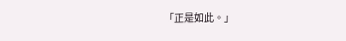「正是如此。」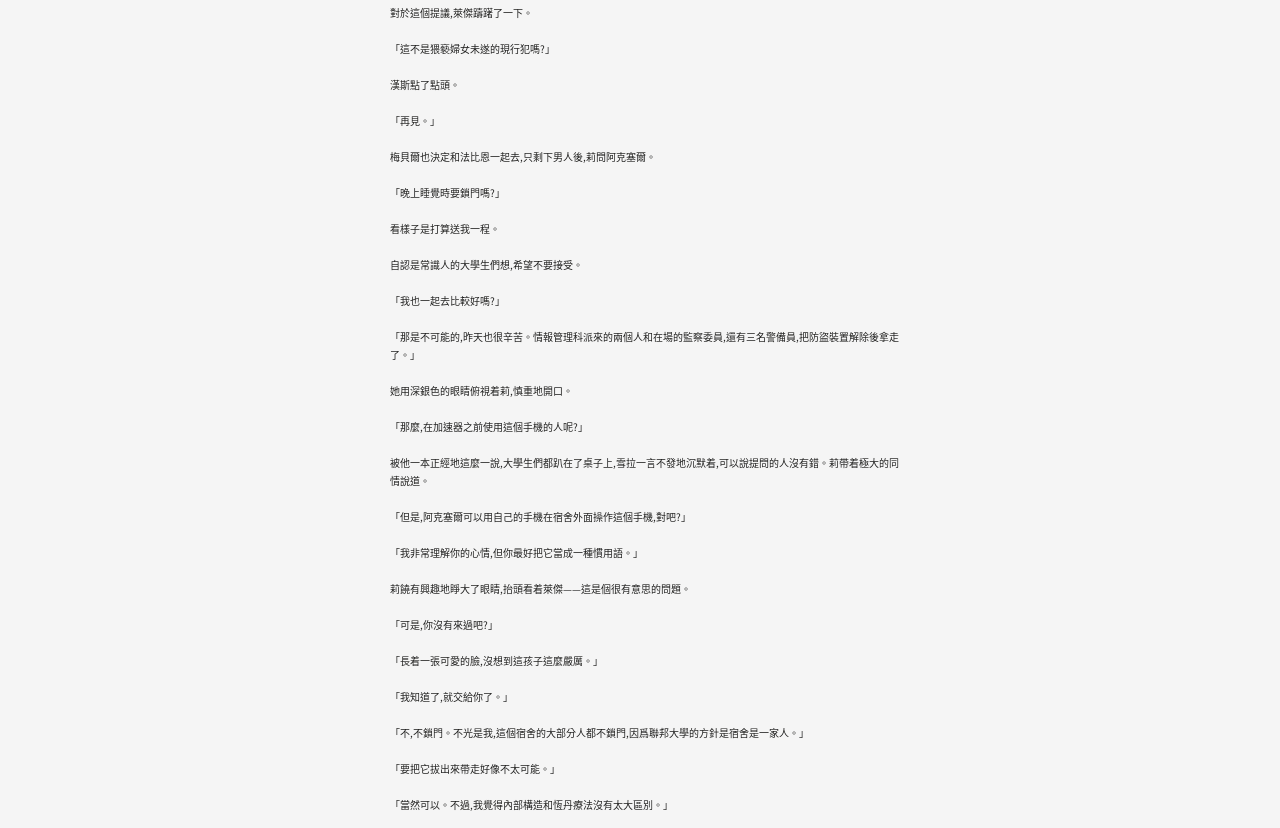對於這個提議,萊傑躊躇了一下。

「這不是猥褻婦女未遂的現行犯嗎?」

漢斯點了點頭。

「再見。」

梅貝爾也決定和法比恩一起去,只剩下男人後,莉問阿克塞爾。

「晚上睡覺時要鎖門嗎?」

看樣子是打算送我一程。

自認是常識人的大學生們想,希望不要接受。

「我也一起去比較好嗎?」

「那是不可能的,昨天也很辛苦。情報管理科派來的兩個人和在場的監察委員,還有三名警備員,把防盜裝置解除後拿走了。」

她用深銀色的眼睛俯視着莉,慎重地開口。

「那麼,在加速器之前使用這個手機的人呢?」

被他一本正經地這麼一說,大學生們都趴在了桌子上,雪拉一言不發地沉默着,可以說提問的人沒有錯。莉帶着極大的同情說道。

「但是,阿克塞爾可以用自己的手機在宿舍外面操作這個手機,對吧?」

「我非常理解你的心情,但你最好把它當成一種慣用語。」

莉饒有興趣地睜大了眼睛,抬頭看着萊傑——這是個很有意思的問題。

「可是,你沒有來過吧?」

「長着一張可愛的臉,沒想到這孩子這麼嚴厲。」

「我知道了,就交給你了。」

「不,不鎖門。不光是我,這個宿舍的大部分人都不鎖門,因爲聯邦大學的方針是宿舍是一家人。」

「要把它拔出來帶走好像不太可能。」

「當然可以。不過,我覺得內部構造和恆丹療法沒有太大區別。」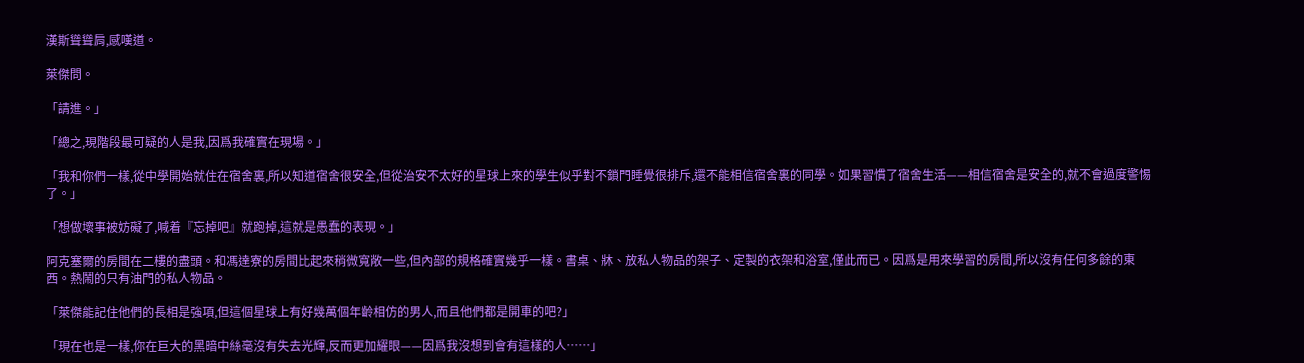漢斯聳聳肩,感嘆道。

萊傑問。

「請進。」

「總之,現階段最可疑的人是我,因爲我確實在現場。」

「我和你們一樣,從中學開始就住在宿舍裏,所以知道宿舍很安全,但從治安不太好的星球上來的學生似乎對不鎖門睡覺很排斥,還不能相信宿舍裏的同學。如果習慣了宿舍生活——相信宿舍是安全的,就不會過度警惕了。」

「想做壞事被妨礙了,喊着『忘掉吧』就跑掉,這就是愚蠢的表現。」

阿克塞爾的房間在二樓的盡頭。和馮達寮的房間比起來稍微寬敞一些,但內部的規格確實幾乎一樣。書桌、牀、放私人物品的架子、定製的衣架和浴室,僅此而已。因爲是用來學習的房間,所以沒有任何多餘的東西。熱鬧的只有油門的私人物品。

「萊傑能記住他們的長相是強項,但這個星球上有好幾萬個年齡相仿的男人,而且他們都是開車的吧?」

「現在也是一樣,你在巨大的黑暗中絲毫沒有失去光輝,反而更加耀眼——因爲我沒想到會有這樣的人……」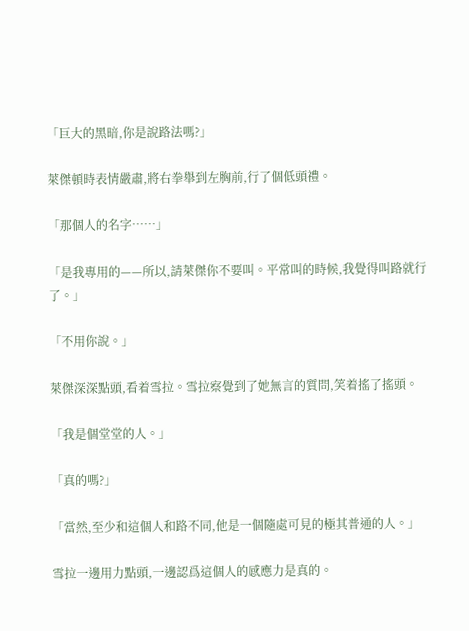「巨大的黑暗,你是說路法嗎?」

萊傑頓時表情嚴肅,將右拳舉到左胸前,行了個低頭禮。

「那個人的名字……」

「是我專用的——所以,請萊傑你不要叫。平常叫的時候,我覺得叫路就行了。」

「不用你說。」

萊傑深深點頭,看着雪拉。雪拉察覺到了她無言的質問,笑着搖了搖頭。

「我是個堂堂的人。」

「真的嗎?」

「當然,至少和這個人和路不同,他是一個隨處可見的極其普通的人。」

雪拉一邊用力點頭,一邊認爲這個人的感應力是真的。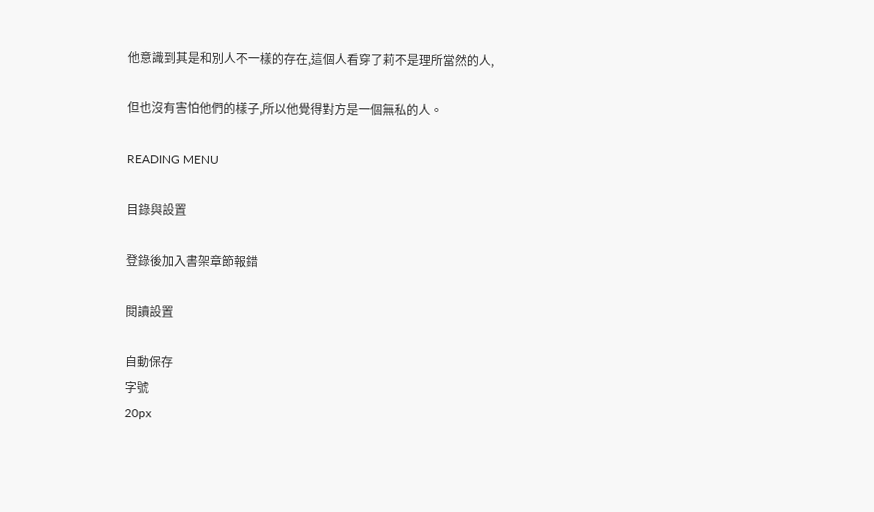他意識到其是和別人不一樣的存在,這個人看穿了莉不是理所當然的人,

但也沒有害怕他們的樣子,所以他覺得對方是一個無私的人。

READING MENU

目錄與設置

登錄後加入書架章節報錯

閱讀設置

自動保存
字號
20px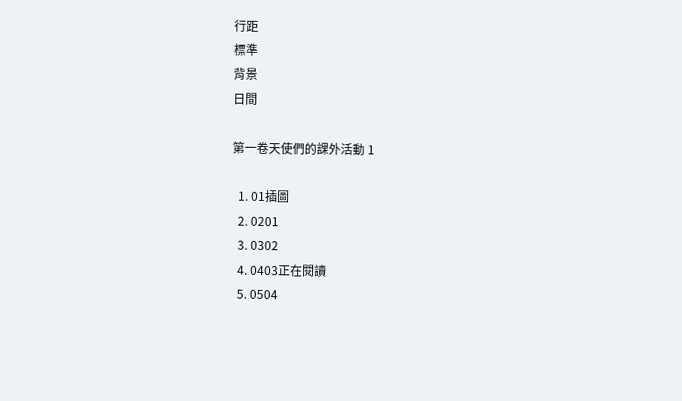行距
標準
背景
日間

第一卷天使們的課外活動 1

  1. 01插圖
  2. 0201
  3. 0302
  4. 0403正在閱讀
  5. 0504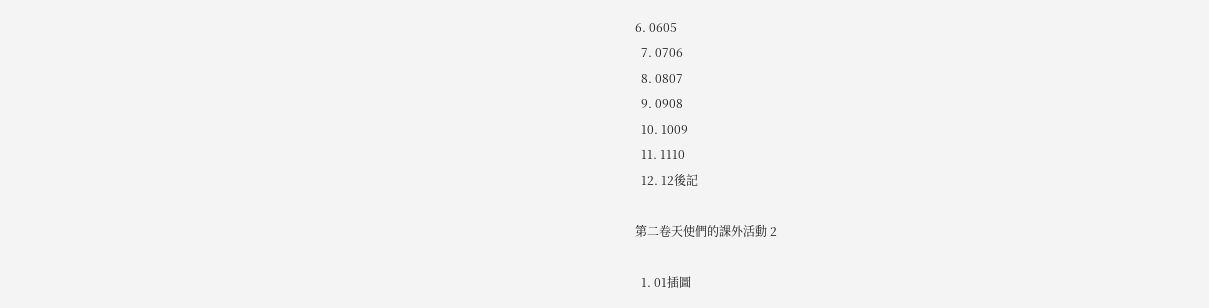6. 0605
  7. 0706
  8. 0807
  9. 0908
  10. 1009
  11. 1110
  12. 12後記

第二卷天使們的課外活動 2

  1. 01插圖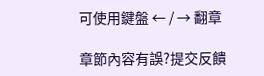可使用鍵盤 ← / → 翻章

章節內容有誤?提交反饋